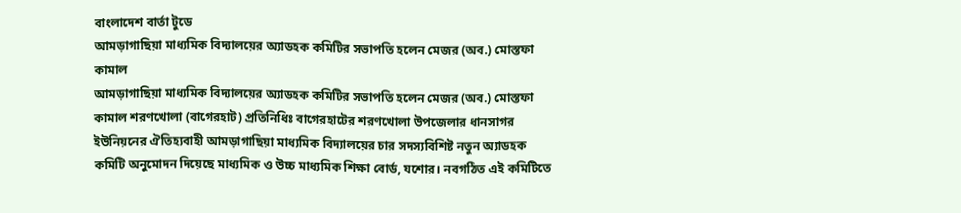বাংলাদেশ বার্তা টুডে
আমড়াগাছিয়া মাধ্যমিক বিদ্যালয়ের অ্যাডহক কমিটির সভাপতি হলেন মেজর (অব.) মোস্তফা কামাল
আমড়াগাছিয়া মাধ্যমিক বিদ্যালয়ের অ্যাডহক কমিটির সভাপতি হলেন মেজর (অব.) মোস্তফা কামাল শরণখোলা (বাগেরহাট) প্রতিনিধিঃ বাগেরহাটের শরণখোলা উপজেলার ধানসাগর ইউনিয়নের ঐতিহ্যবাহী আমড়াগাছিয়া মাধ্যমিক বিদ্যালয়ের চার সদস্যবিশিষ্ট নতুন অ্যাডহক কমিটি অনুমোদন দিয়েছে মাধ্যমিক ও উচ্চ মাধ্যমিক শিক্ষা বোর্ড, যশোর। নবগঠিত এই কমিটিতে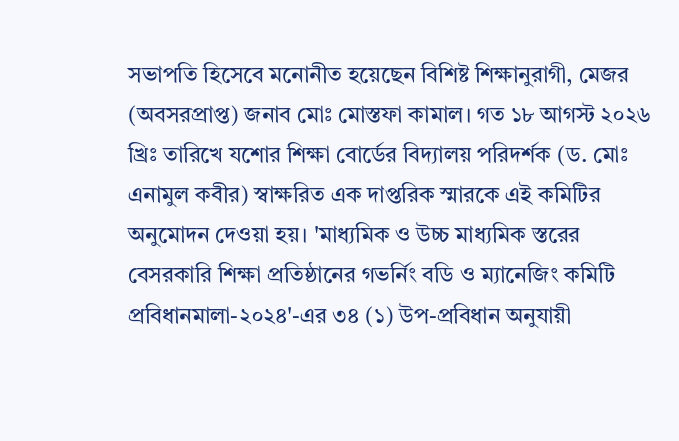সভাপতি হিসেবে মনোনীত হয়েছেন বিশিষ্ট শিক্ষানুরাগী, মেজর (অবসরপ্রাপ্ত) জনাব মোঃ মোস্তফা কামাল। গত ১৮ আগস্ট ২০২৬ খ্রিঃ তারিখে যশোর শিক্ষা বোর্ডের বিদ্যালয় পরিদর্শক (ড. মোঃ এনামুল কবীর) স্বাক্ষরিত এক দাপ্তরিক স্মারকে এই কমিটির অনুমোদন দেওয়া হয়। 'মাধ্যমিক ও উচ্চ মাধ্যমিক স্তরের বেসরকারি শিক্ষা প্রতিষ্ঠানের গভর্নিং বডি ও ম্যানেজিং কমিটি প্রবিধানমালা-২০২৪'-এর ৩৪ (১) উপ-প্রবিধান অনুযায়ী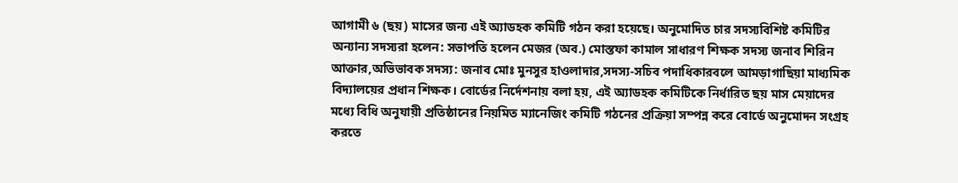আগামী ৬ (ছয়) মাসের জন্য এই অ্যাডহক কমিটি গঠন করা হয়েছে। অনুমোদিত চার সদস্যবিশিষ্ট কমিটির অন্যান্য সদস্যরা হলেন: সভাপতি হলেন মেজর (অব.) মোস্তফা কামাল সাধারণ শিক্ষক সদস্য জনাব শিরিন আক্তার,অভিভাবক সদস্য: জনাব মোঃ মুনসুর হাওলাদার,সদস্য-সচিব পদাধিকারবলে আমড়াগাছিয়া মাধ্যমিক বিদ্যালয়ের প্রধান শিক্ষক। বোর্ডের নির্দেশনায় বলা হয়, এই অ্যাডহক কমিটিকে নির্ধারিত ছয় মাস মেয়াদের মধ্যে বিধি অনুযায়ী প্রতিষ্ঠানের নিয়মিত ম্যানেজিং কমিটি গঠনের প্রক্রিয়া সম্পন্ন করে বোর্ডে অনুমোদন সংগ্রহ করতে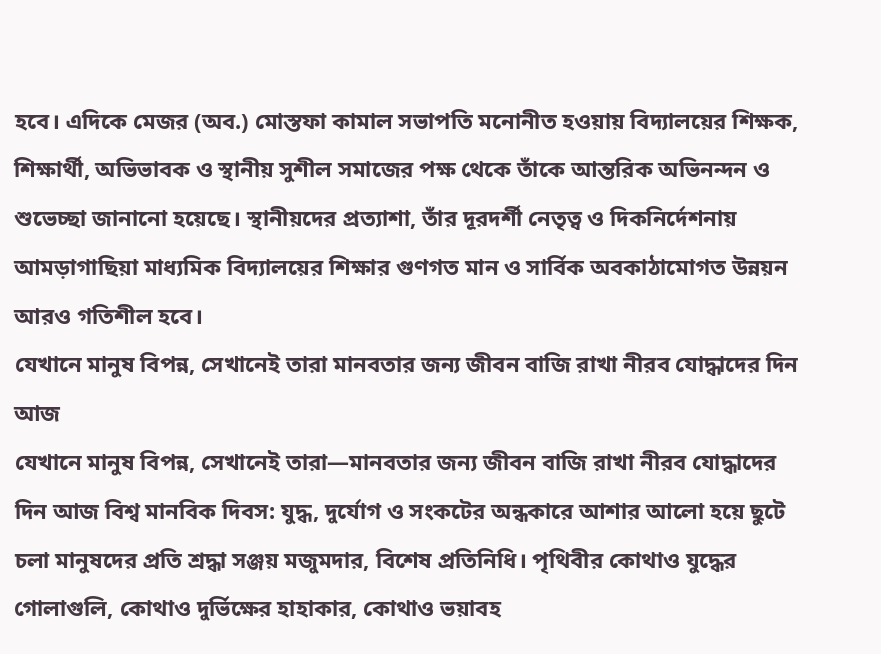হবে। এদিকে মেজর (অব.) মোস্তফা কামাল সভাপতি মনোনীত হওয়ায় বিদ্যালয়ের শিক্ষক, শিক্ষার্থী, অভিভাবক ও স্থানীয় সুশীল সমাজের পক্ষ থেকে তাঁকে আন্তরিক অভিনন্দন ও শুভেচ্ছা জানানো হয়েছে। স্থানীয়দের প্রত্যাশা, তাঁর দূরদর্শী নেতৃত্ব ও দিকনির্দেশনায় আমড়াগাছিয়া মাধ্যমিক বিদ্যালয়ের শিক্ষার গুণগত মান ও সার্বিক অবকাঠামোগত উন্নয়ন আরও গতিশীল হবে।
যেখানে মানুষ বিপন্ন, সেখানেই তারা মানবতার জন্য জীবন বাজি রাখা নীরব যোদ্ধাদের দিন আজ
যেখানে মানুষ বিপন্ন, সেখানেই তারা—মানবতার জন্য জীবন বাজি রাখা নীরব যোদ্ধাদের দিন আজ বিশ্ব মানবিক দিবস: যুদ্ধ, দুর্যোগ ও সংকটের অন্ধকারে আশার আলো হয়ে ছুটে চলা মানুষদের প্রতি শ্রদ্ধা সঞ্জয় মজুমদার, বিশেষ প্রতিনিধি। পৃথিবীর কোথাও যুদ্ধের গোলাগুলি, কোথাও দুর্ভিক্ষের হাহাকার, কোথাও ভয়াবহ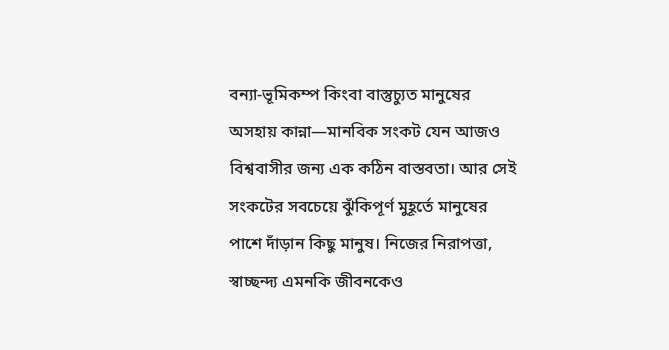বন্যা-ভূমিকম্প কিংবা বাস্তুচ্যুত মানুষের অসহায় কান্না—মানবিক সংকট যেন আজও বিশ্ববাসীর জন্য এক কঠিন বাস্তবতা। আর সেই সংকটের সবচেয়ে ঝুঁকিপূর্ণ মুহূর্তে মানুষের পাশে দাঁড়ান কিছু মানুষ। নিজের নিরাপত্তা, স্বাচ্ছন্দ্য এমনকি জীবনকেও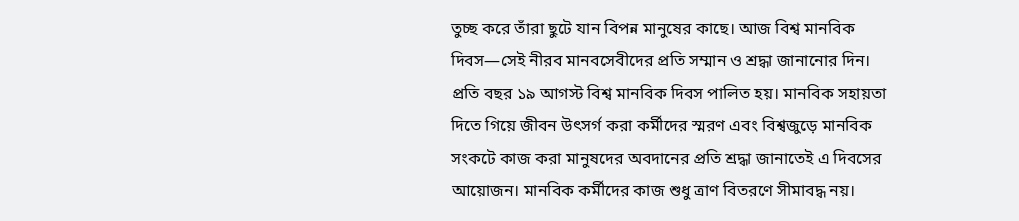তুচ্ছ করে তাঁরা ছুটে যান বিপন্ন মানুষের কাছে। আজ বিশ্ব মানবিক দিবস—সেই নীরব মানবসেবীদের প্রতি সম্মান ও শ্রদ্ধা জানানোর দিন। প্রতি বছর ১৯ আগস্ট বিশ্ব মানবিক দিবস পালিত হয়। মানবিক সহায়তা দিতে গিয়ে জীবন উৎসর্গ করা কর্মীদের স্মরণ এবং বিশ্বজুড়ে মানবিক সংকটে কাজ করা মানুষদের অবদানের প্রতি শ্রদ্ধা জানাতেই এ দিবসের আয়োজন। মানবিক কর্মীদের কাজ শুধু ত্রাণ বিতরণে সীমাবদ্ধ নয়।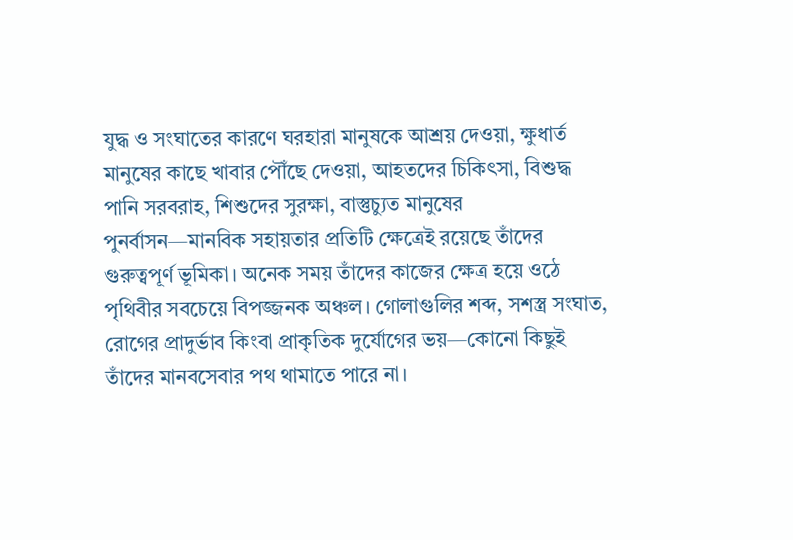যুদ্ধ ও সংঘাতের কারণে ঘরহারা মানুষকে আশ্রয় দেওয়া, ক্ষুধার্ত মানুষের কাছে খাবার পৌঁছে দেওয়া, আহতদের চিকিৎসা, বিশুদ্ধ পানি সরবরাহ, শিশুদের সুরক্ষা, বাস্তুচ্যুত মানুষের পুনর্বাসন—মানবিক সহায়তার প্রতিটি ক্ষেত্রেই রয়েছে তাঁদের গুরুত্বপূর্ণ ভূমিকা। অনেক সময় তাঁদের কাজের ক্ষেত্র হয়ে ওঠে পৃথিবীর সবচেয়ে বিপজ্জনক অঞ্চল। গোলাগুলির শব্দ, সশস্ত্র সংঘাত, রোগের প্রাদুর্ভাব কিংবা প্রাকৃতিক দুর্যোগের ভয়—কোনো কিছুই তাঁদের মানবসেবার পথ থামাতে পারে না।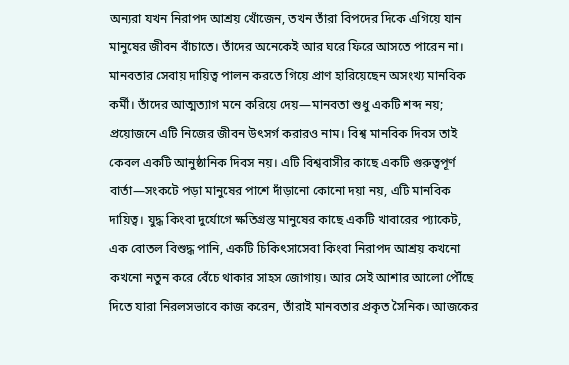অন্যরা যখন নিরাপদ আশ্রয় খোঁজেন, তখন তাঁরা বিপদের দিকে এগিয়ে যান মানুষের জীবন বাঁচাতে। তাঁদের অনেকেই আর ঘরে ফিরে আসতে পারেন না। মানবতার সেবায় দায়িত্ব পালন করতে গিয়ে প্রাণ হারিয়েছেন অসংখ্য মানবিক কর্মী। তাঁদের আত্মত্যাগ মনে করিয়ে দেয়—মানবতা শুধু একটি শব্দ নয়; প্রয়োজনে এটি নিজের জীবন উৎসর্গ করারও নাম। বিশ্ব মানবিক দিবস তাই কেবল একটি আনুষ্ঠানিক দিবস নয়। এটি বিশ্ববাসীর কাছে একটি গুরুত্বপূর্ণ বার্তা—সংকটে পড়া মানুষের পাশে দাঁড়ানো কোনো দয়া নয়, এটি মানবিক দায়িত্ব। যুদ্ধ কিংবা দুর্যোগে ক্ষতিগ্রস্ত মানুষের কাছে একটি খাবারের প্যাকেট, এক বোতল বিশুদ্ধ পানি, একটি চিকিৎসাসেবা কিংবা নিরাপদ আশ্রয় কখনো কখনো নতুন করে বেঁচে থাকার সাহস জোগায়। আর সেই আশার আলো পৌঁছে দিতে যারা নিরলসভাবে কাজ করেন, তাঁরাই মানবতার প্রকৃত সৈনিক। আজকের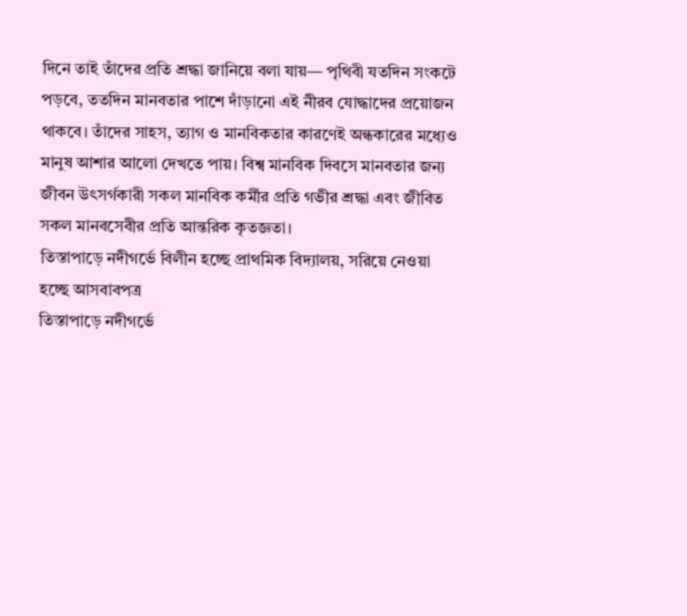দিনে তাই তাঁদের প্রতি শ্রদ্ধা জানিয়ে বলা যায়— পৃথিবী যতদিন সংকটে পড়বে, ততদিন মানবতার পাশে দাঁড়ানো এই নীরব যোদ্ধাদের প্রয়োজন থাকবে। তাঁদের সাহস, ত্যাগ ও মানবিকতার কারণেই অন্ধকারের মধ্যেও মানুষ আশার আলো দেখতে পায়। বিশ্ব মানবিক দিবসে মানবতার জন্য জীবন উৎসর্গকারী সকল মানবিক কর্মীর প্রতি গভীর শ্রদ্ধা এবং জীবিত সকল মানবসেবীর প্রতি আন্তরিক কৃতজ্ঞতা।
তিস্তাপাড়ে নদীগর্ভে বিলীন হচ্ছে প্রাথমিক বিদ্যালয়, সরিয়ে নেওয়া হচ্ছে আসবাবপত্র
তিস্তাপাড়ে নদীগর্ভে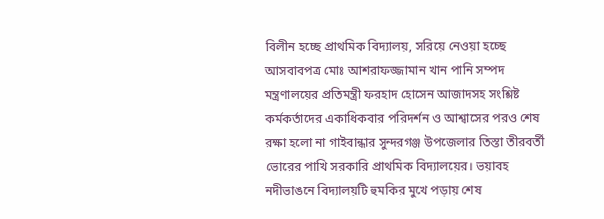বিলীন হচ্ছে প্রাথমিক বিদ্যালয়, সরিয়ে নেওয়া হচ্ছে আসবাবপত্র মোঃ আশরাফজ্জামান খান পানি সম্পদ মন্ত্রণালয়ের প্রতিমন্ত্রী ফরহাদ হোসেন আজাদসহ সংশ্লিষ্ট কর্মকর্তাদের একাধিকবার পরিদর্শন ও আশ্বাসের পরও শেষ রক্ষা হলো না গাইবান্ধার সুন্দরগঞ্জ উপজেলার তিস্তা তীরবর্তী ভোরের পাখি সরকারি প্রাথমিক বিদ্যালয়ের। ভয়াবহ নদীভাঙনে বিদ্যালয়টি হুমকির মুখে পড়ায় শেষ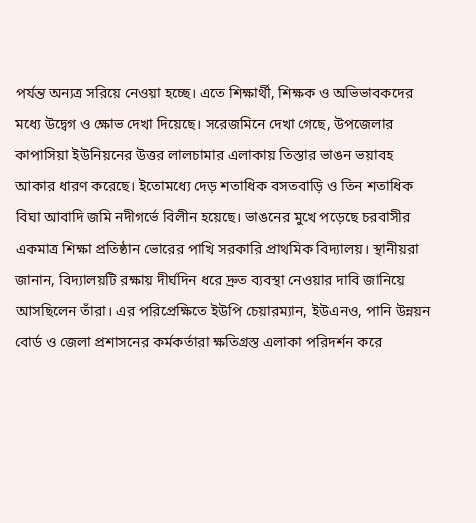পর্যন্ত অন্যত্র সরিয়ে নেওয়া হচ্ছে। এতে শিক্ষার্থী, শিক্ষক ও অভিভাবকদের মধ্যে উদ্বেগ ও ক্ষোভ দেখা দিয়েছে। সরেজমিনে দেখা গেছে, উপজেলার কাপাসিয়া ইউনিয়নের উত্তর লালচামার এলাকায় তিস্তার ভাঙন ভয়াবহ আকার ধারণ করেছে। ইতোমধ্যে দেড় শতাধিক বসতবাড়ি ও তিন শতাধিক বিঘা আবাদি জমি নদীগর্ভে বিলীন হয়েছে। ভাঙনের মুখে পড়েছে চরবাসীর একমাত্র শিক্ষা প্রতিষ্ঠান ভোরের পাখি সরকারি প্রাথমিক বিদ্যালয়। স্থানীয়রা জানান, বিদ্যালয়টি রক্ষায় দীর্ঘদিন ধরে দ্রুত ব্যবস্থা নেওয়ার দাবি জানিয়ে আসছিলেন তাঁরা। এর পরিপ্রেক্ষিতে ইউপি চেয়ারম্যান, ইউএনও, পানি উন্নয়ন বোর্ড ও জেলা প্রশাসনের কর্মকর্তারা ক্ষতিগ্রস্ত এলাকা পরিদর্শন করে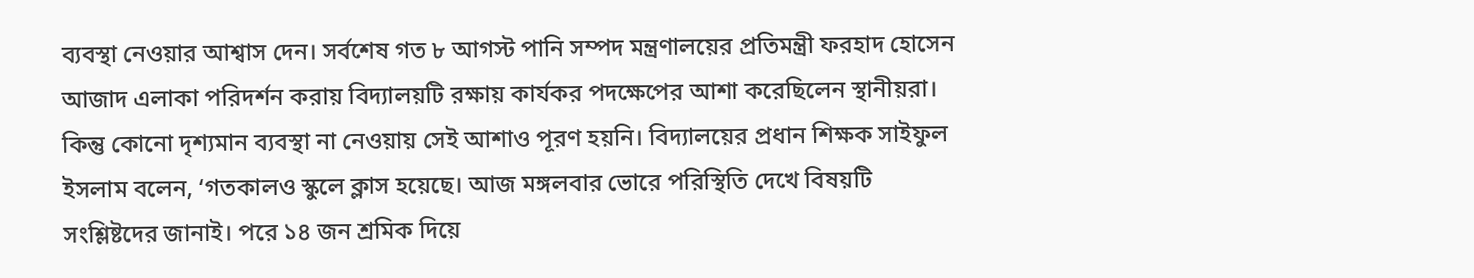ব্যবস্থা নেওয়ার আশ্বাস দেন। সর্বশেষ গত ৮ আগস্ট পানি সম্পদ মন্ত্রণালয়ের প্রতিমন্ত্রী ফরহাদ হোসেন আজাদ এলাকা পরিদর্শন করায় বিদ্যালয়টি রক্ষায় কার্যকর পদক্ষেপের আশা করেছিলেন স্থানীয়রা। কিন্তু কোনো দৃশ্যমান ব্যবস্থা না নেওয়ায় সেই আশাও পূরণ হয়নি। বিদ্যালয়ের প্রধান শিক্ষক সাইফুল ইসলাম বলেন, ‘গতকালও স্কুলে ক্লাস হয়েছে। আজ মঙ্গলবার ভোরে পরিস্থিতি দেখে বিষয়টি সংশ্লিষ্টদের জানাই। পরে ১৪ জন শ্রমিক দিয়ে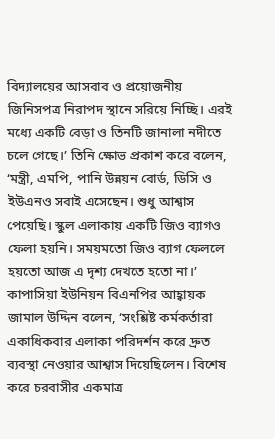বিদ্যালয়ের আসবাব ও প্রয়োজনীয় জিনিসপত্র নিরাপদ স্থানে সরিয়ে নিচ্ছি। এরই মধ্যে একটি বেড়া ও তিনটি জানালা নদীতে চলে গেছে।’ তিনি ক্ষোভ প্রকাশ করে বলেন, ‘মন্ত্রী, এমপি, পানি উন্নয়ন বোর্ড, ডিসি ও ইউএনও সবাই এসেছেন। শুধু আশ্বাস পেয়েছি। স্কুল এলাকায় একটি জিও ব্যাগও ফেলা হয়নি। সময়মতো জিও ব্যাগ ফেললে হয়তো আজ এ দৃশ্য দেখতে হতো না।’ কাপাসিয়া ইউনিয়ন বিএনপির আহ্বায়ক জামাল উদ্দিন বলেন, ‘সংশ্লিষ্ট কর্মকর্তারা একাধিকবার এলাকা পরিদর্শন করে দ্রুত ব্যবস্থা নেওয়ার আশ্বাস দিয়েছিলেন। বিশেষ করে চরবাসীর একমাত্র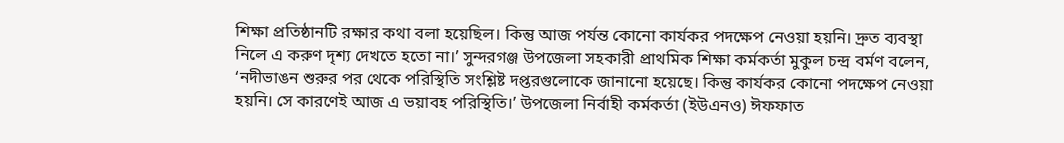শিক্ষা প্রতিষ্ঠানটি রক্ষার কথা বলা হয়েছিল। কিন্তু আজ পর্যন্ত কোনো কার্যকর পদক্ষেপ নেওয়া হয়নি। দ্রুত ব্যবস্থা নিলে এ করুণ দৃশ্য দেখতে হতো না।’ সুন্দরগঞ্জ উপজেলা সহকারী প্রাথমিক শিক্ষা কর্মকর্তা মুকুল চন্দ্র বর্মণ বলেন, ‘নদীভাঙন শুরুর পর থেকে পরিস্থিতি সংশ্লিষ্ট দপ্তরগুলোকে জানানো হয়েছে। কিন্তু কার্যকর কোনো পদক্ষেপ নেওয়া হয়নি। সে কারণেই আজ এ ভয়াবহ পরিস্থিতি।’ উপজেলা নির্বাহী কর্মকর্তা (ইউএনও) ঈফফাত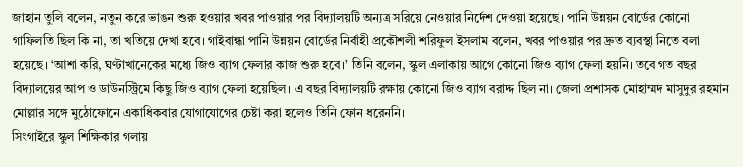জাহান তুলি বলেন, নতুন করে ভাঙন শুরু হওয়ার খবর পাওয়ার পর বিদ্যালয়টি অন্যত্র সরিয়ে নেওয়ার নির্দেশ দেওয়া হয়েছে। পানি উন্নয়ন বোর্ডের কোনো গাফিলতি ছিল কি না, তা খতিয়ে দেখা হবে। গাইবান্ধা পানি উন্নয়ন বোর্ডের নির্বাহী প্রকৌশলী শরিফুল ইসলাম বলেন, খবর পাওয়ার পর দ্রুত ব্যবস্থা নিতে বলা হয়েছে। ‘আশা করি, ঘণ্টাখানেকের মধ্যে জিও ব্যাগ ফেলার কাজ শুরু হবে।’ তিনি বলেন, স্কুল এলাকায় আগে কোনো জিও ব্যাগ ফেলা হয়নি। তবে গত বছর বিদ্যালয়ের আপ ও ডাউনস্ট্রিমে কিছু জিও ব্যাগ ফেলা হয়েছিল। এ বছর বিদ্যালয়টি রক্ষায় কোনো জিও ব্যাগ বরাদ্দ ছিল না। জেলা প্রশাসক মোহাম্মদ মাসুদুর রহমান মোল্লার সঙ্গে মুঠোফোনে একাধিকবার যোগাযোগের চেষ্টা করা হলেও তিনি ফোন ধরেননি।
সিংগাইরে স্কুল শিক্ষিকার গলায়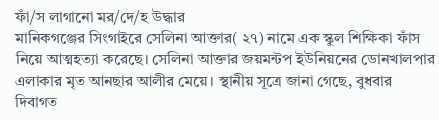ফাঁ/স লাগানো মর/দে/হ উদ্ধার
মানিকগঞ্জের সিংগাইরে সেলিনা আক্তার( ২৭) নামে এক স্কুল শিক্ষিকা ফাঁস নিয়ে আত্মহত্যা করেছে। সেলিনা আক্তার জয়মন্টপ ইউনিয়নের ডোনখালপার এলাকার মৃত আনছার আলীর মেয়ে। স্থানীয় সূত্রে জানা গেছে, বুধবার দিবাগত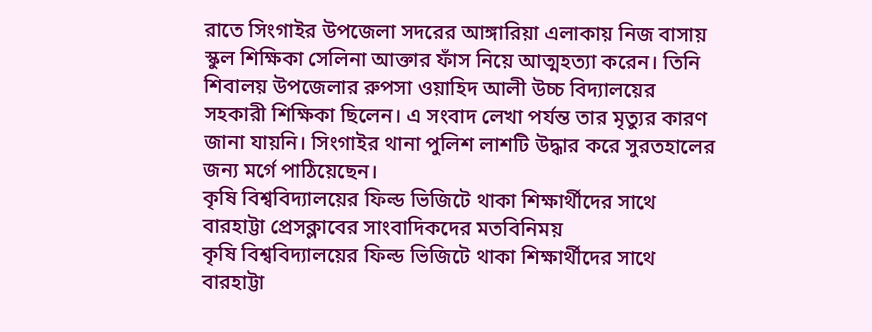রাতে সিংগাইর উপজেলা সদরের আঙ্গারিয়া এলাকায় নিজ বাসায় স্কুল শিক্ষিকা সেলিনা আক্তার ফাঁস নিয়ে আত্মহত্যা করেন। তিনি শিবালয় উপজেলার রুপসা ওয়াহিদ আলী উচ্চ বিদ্যালয়ের সহকারী শিক্ষিকা ছিলেন। এ সংবাদ লেখা পর্যন্ত তার মৃত্যুর কারণ জানা যায়নি। সিংগাইর থানা পুলিশ লাশটি উদ্ধার করে সুরতহালের জন্য মর্গে পাঠিয়েছেন।
কৃষি বিশ্ববিদ্যালয়ের ফিল্ড ভিজিটে থাকা শিক্ষার্থীদের সাথে বারহাট্টা প্রেসক্লাবের সাংবাদিকদের মতবিনিময়
কৃষি বিশ্ববিদ্যালয়ের ফিল্ড ভিজিটে থাকা শিক্ষার্থীদের সাথে বারহাট্টা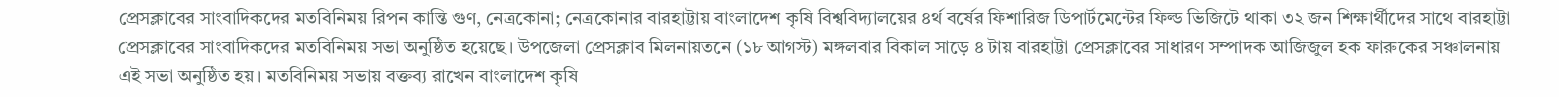প্রেসক্লাবের সাংবাদিকদের মতবিনিময় রিপন কান্তি গুণ, নেত্রকোনা; নেত্রকোনার বারহাট্টায় বাংলাদেশ কৃষি বিশ্ববিদ্যালয়ের ৪র্থ বর্ষের ফিশারিজ ডিপার্টমেন্টের ফিল্ড ভিজিটে থাকা ৩২ জন শিক্ষার্থীদের সাথে বারহাট্টা প্রেসক্লাবের সাংবাদিকদের মতবিনিময় সভা অনুষ্ঠিত হয়েছে। উপজেলা প্রেসক্লাব মিলনায়তনে (১৮ আগস্ট) মঙ্গলবার বিকাল সাড়ে ৪ টায় বারহাট্টা প্রেসক্লাবের সাধারণ সম্পাদক আজিজুল হক ফারুকের সঞ্চালনায় এই সভা অনুষ্ঠিত হয়। মতবিনিময় সভায় বক্তব্য রাখেন বাংলাদেশ কৃষি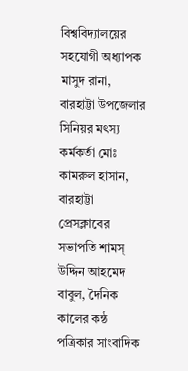বিশ্ববিদ্যালয়ের সহযোগী অধ্যাপক মাসুদ রানা, বারহাট্টা উপজেলার সিনিয়র মৎস্য কর্মকর্তা মোঃ কামরুল হাসান, বারহাট্টা প্রেসক্লাবের সভাপতি শামস্ উদ্দিন আহমেদ বাবুল, দৈনিক কালের কন্ঠ পত্রিকার সাংবাদিক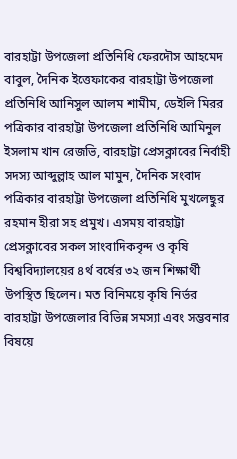বারহাট্টা উপজেলা প্রতিনিধি ফেরদৌস আহমেদ বাবুল, দৈনিক ইত্তেফাকের বারহাট্টা উপজেলা প্রতিনিধি আনিসুল আলম শামীম, ডেইলি মিরর পত্রিকার বারহাট্টা উপজেলা প্রতিনিধি আমিনুল ইসলাম খান রেজভি, বারহাট্টা প্রেসক্লাবের নির্বাহী সদস্য আব্দুল্লাহ আল মামুন, দৈনিক সংবাদ পত্রিকার বারহাট্টা উপজেলা প্রতিনিধি মুখলেছুর রহমান হীরা সহ প্রমুখ। এসময় বারহাট্টা প্রেসক্লাবের সকল সাংবাদিকবৃন্দ ও কৃষি বিশ্ববিদ্যালয়ের ৪র্থ বর্ষের ৩২ জন শিক্ষার্থী উপস্থিত ছিলেন। মত বিনিময়ে কৃষি নির্ভর বারহাট্টা উপজেলার বিভিন্ন সমস্যা এবং সম্ভবনার বিষয়ে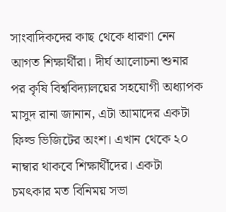সাংবাদিকদের কাছ থেকে ধারণা নেন আগত শিক্ষার্থীরা। দীর্ঘ আলোচনা শুনার পর কৃষি বিশ্ববিদ্যালয়ের সহযোগী অধ্যাপক মাসুদ রানা জানান, এটা আমাদের একটা ফিল্ড ভিজিটের অংশ। এখান থেকে ২০ নাম্বার থাকবে শিক্ষার্থীদের। একটা চমৎকার মত বিনিময় সভা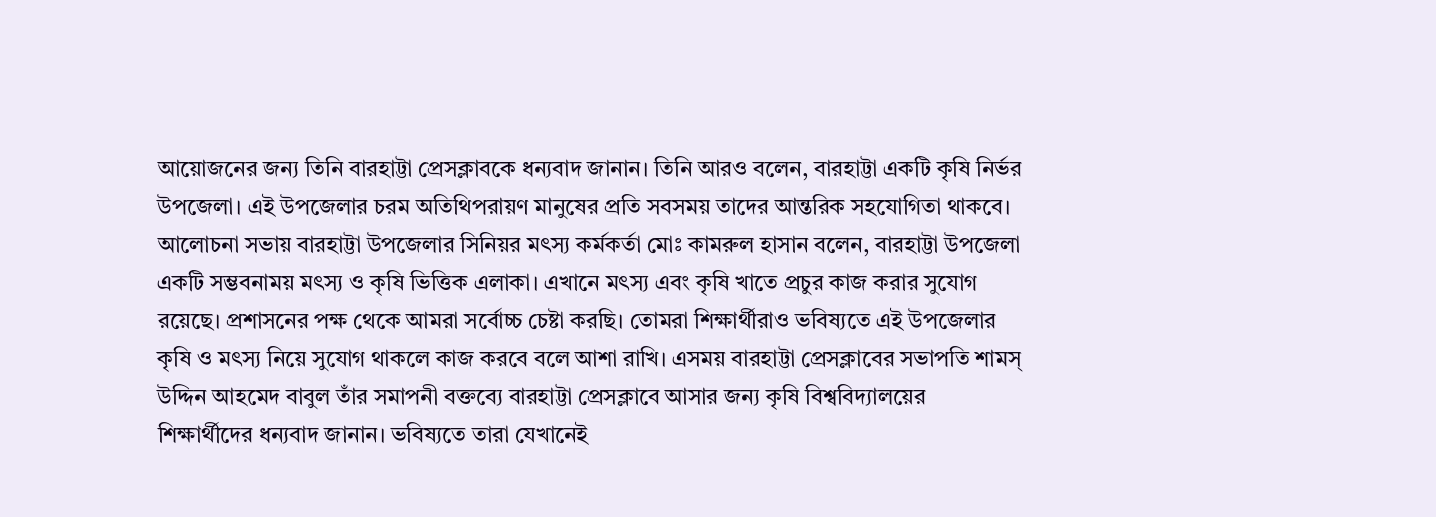আয়োজনের জন্য তিনি বারহাট্টা প্রেসক্লাবকে ধন্যবাদ জানান। তিনি আরও বলেন, বারহাট্টা একটি কৃষি নির্ভর উপজেলা। এই উপজেলার চরম অতিথিপরায়ণ মানুষের প্রতি সবসময় তাদের আন্তরিক সহযোগিতা থাকবে। আলোচনা সভায় বারহাট্টা উপজেলার সিনিয়র মৎস্য কর্মকর্তা মোঃ কামরুল হাসান বলেন, বারহাট্টা উপজেলা একটি সম্ভবনাময় মৎস্য ও কৃষি ভিত্তিক এলাকা। এখানে মৎস্য এবং কৃষি খাতে প্রচুর কাজ করার সুযোগ রয়েছে। প্রশাসনের পক্ষ থেকে আমরা সর্বোচ্চ চেষ্টা করছি। তোমরা শিক্ষার্থীরাও ভবিষ্যতে এই উপজেলার কৃষি ও মৎস্য নিয়ে সুযোগ থাকলে কাজ করবে বলে আশা রাখি। এসময় বারহাট্টা প্রেসক্লাবের সভাপতি শামস্ উদ্দিন আহমেদ বাবুল তাঁর সমাপনী বক্তব্যে বারহাট্টা প্রেসক্লাবে আসার জন্য কৃষি বিশ্ববিদ্যালয়ের শিক্ষার্থীদের ধন্যবাদ জানান। ভবিষ্যতে তারা যেখানেই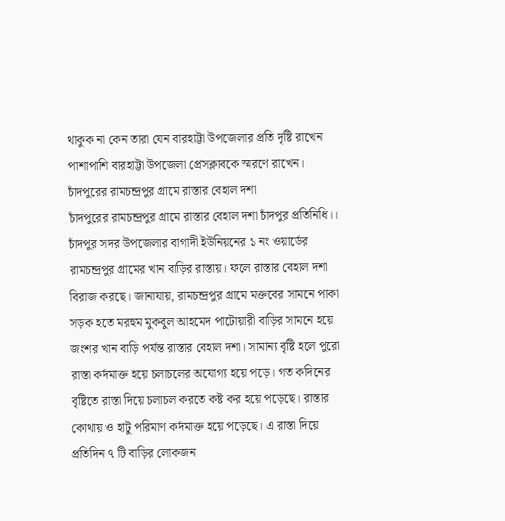থাকুক না কেন তারা যেন বারহাট্টা উপজেলার প্রতি দৃষ্টি রাখেন পাশাপাশি বারহাট্টা উপজেলা প্রেসক্লাবকে স্মরণে রাখেন।
চাঁদপুরের রামচন্দ্রপুর গ্রামে রাস্তার বেহাল দশা
চাঁদপুরের রামচন্দ্রপুর গ্রামে রাস্তার বেহাল দশা চাঁদপুর প্রতিনিধি।। চাঁদপুর সদর উপজেলার বাগাদী ইউনিয়নের ১ নং ওয়ার্ডের রামচন্দ্রপুর গ্রামের খান বাড়ির রাস্তায়। ফলে রাস্তার বেহাল দশা বিরাজ করছে। জানাযায়, রামচন্দ্রপুর গ্রামে মক্তবের সামনে পাকা সড়ক হতে মরহুম মুকবুল আহমেদ পাটোয়ারী বাড়ির সামনে হয়ে জংশর খান বাড়ি পর্যন্ত রাস্তার বেহাল দশা। সামান্য বৃষ্টি হলে পুরো রাস্তা কর্দমাক্ত হয়ে চলাচলের অযোগ্য হয়ে পড়ে। গত কদিনের বৃষ্টিতে রাস্তা দিয়ে চলাচল করতে কষ্ট কর হয়ে পড়েছে। রাস্তার কোথায় ও হাটু পরিমাণ কর্দমাক্ত হয়ে পড়েছে। এ রাস্তা দিয়ে প্রতিদিন ৭ টি বাড়ির লোকজন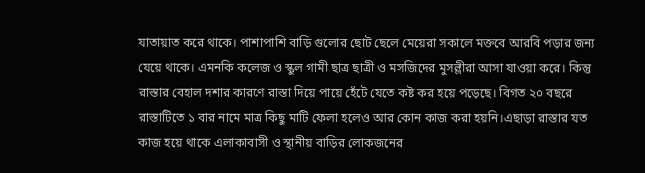যাতায়াত করে থাকে। পাশাপাশি বাড়ি গুলোর ছোট ছেলে মেয়েরা সকালে মক্তবে আরবি পড়ার জন্য যেয়ে থাকে। এমনকি কলেজ ও স্কুল গামী ছাত্র ছাত্রী ও মসজিদের মুসল্লীরা আসা যাওয়া করে। কিন্তু রাস্তার বেহাল দশার কারণে রাস্তা দিয়ে পায়ে হেঁটে যেতে কষ্ট কর হয়ে পড়েছে। বিগত ২০ বছরে রাস্তাটিতে ১ বার নামে মাত্র কিছু মাটি ফেলা হলেও আর কোন কাজ করা হয়নি।এছাড়া রাস্তার যত কাজ হয়ে থাকে এলাকাবাসী ও স্থানীয় বাড়ির লোকজনের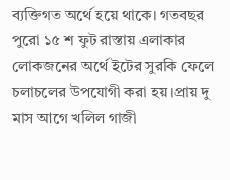ব্যক্তিগত অর্থে হয়ে থাকে। গতবছর পুরো ১৫ শ ফুট রাস্তায় এলাকার লোকজনের অর্থে ইটের সুরকি ফেলে চলাচলের উপযোগী করা হয়।প্রায় দু মাস আগে খলিল গাজী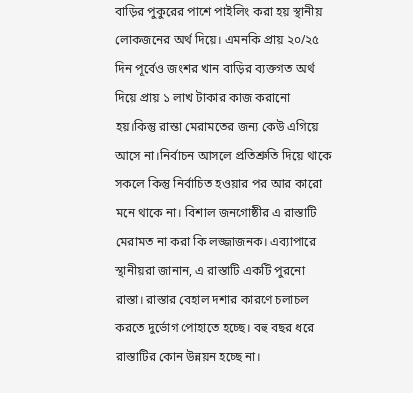বাড়ির পুকুরের পাশে পাইলিং করা হয় স্থানীয় লোকজনের অর্থ দিয়ে। এমনকি প্রায় ২০/২৫ দিন পূর্বেও জংশর খান বাড়ির ব্যক্তগত অর্থ দিয়ে প্রায় ১ লাখ টাকার কাজ করানো হয়।কিন্তু রাস্তা মেরামতের জন্য কেউ এগিয়ে আসে না।নির্বাচন আসলে প্রতিশ্রুতি দিয়ে থাকে সকলে কিন্তু নির্বাচিত হওয়ার পর আর কারো মনে থাকে না। বিশাল জনগোষ্ঠীর এ রাস্তাটি মেরামত না করা কি লজ্জাজনক। এব্যাপারে স্থানীয়রা জানান, এ রাস্তাটি একটি পুরনো রাস্তা। রাস্তার বেহাল দশার কারণে চলাচল করতে দুর্ভোগ পোহাতে হচ্ছে। বহু বছর ধরে রাস্তাটির কোন উন্নয়ন হচ্ছে না।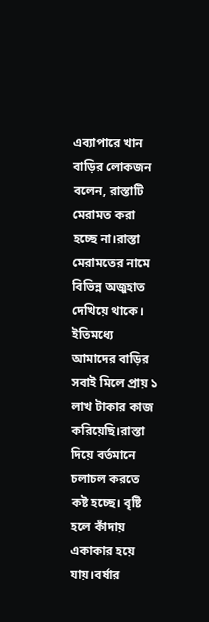এব্যাপারে খান বাড়ির লোকজন বলেন, রাস্তাটি মেরামত করা হচ্ছে না।রাস্তা মেরামতের নামে বিভিন্ন অজুহাত দেখিয়ে থাকে। ইতিমধ্যে আমাদের বাড়ির সবাই মিলে প্রায় ১ লাখ টাকার কাজ করিয়েছি।রাস্তা দিয়ে বর্তমানে চলাচল করতে কষ্ট হচ্ছে। বৃষ্টি হলে কাঁদায় একাকার হয়ে যায়।বর্ষার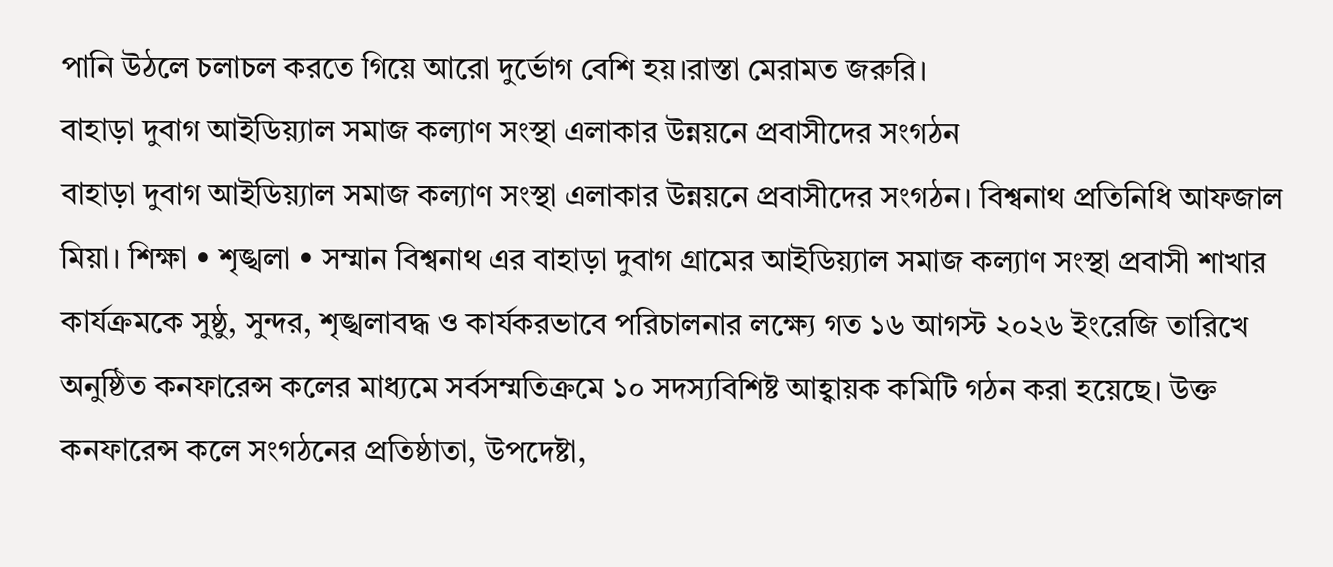পানি উঠলে চলাচল করতে গিয়ে আরো দুর্ভোগ বেশি হয়।রাস্তা মেরামত জরুরি।
বাহাড়া দুবাগ আইডিয়্যাল সমাজ কল্যাণ সংস্থা এলাকার উন্নয়নে প্রবাসীদের সংগঠন
বাহাড়া দুবাগ আইডিয়্যাল সমাজ কল্যাণ সংস্থা এলাকার উন্নয়নে প্রবাসীদের সংগঠন। বিশ্বনাথ প্রতিনিধি আফজাল মিয়া। শিক্ষা • শৃঙ্খলা • সম্মান বিশ্বনাথ এর বাহাড়া দুবাগ গ্রামের আইডিয়্যাল সমাজ কল্যাণ সংস্থা প্রবাসী শাখার কার্যক্রমকে সুষ্ঠু, সুন্দর, শৃঙ্খলাবদ্ধ ও কার্যকরভাবে পরিচালনার লক্ষ্যে গত ১৬ আগস্ট ২০২৬ ইংরেজি তারিখে অনুষ্ঠিত কনফারেন্স কলের মাধ্যমে সর্বসম্মতিক্রমে ১০ সদস্যবিশিষ্ট আহ্বায়ক কমিটি গঠন করা হয়েছে। উক্ত কনফারেন্স কলে সংগঠনের প্রতিষ্ঠাতা, উপদেষ্টা,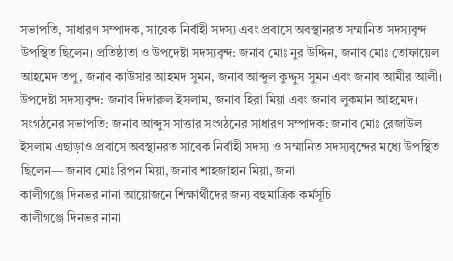সভাপতি, সাধারণ সম্পাদক, সাবেক নির্বাহী সদস্য এবং প্রবাসে অবস্থানরত সম্মানিত সদস্যবৃন্দ উপস্থিত ছিলেন। প্রতিষ্ঠাতা ও উপদেষ্টা সদস্যবৃন্দ: জনাব মোঃ নুর উদ্দিন, জনাব মোঃ তোফায়েল আহমেদ তপু, জনাব কাউসার আহমদ সুমন, জনাব আব্দুল কুদ্দুস সুমন এবং জনাব আমীর আলী। উপদেষ্টা সদস্যবৃন্দ: জনাব দিদারুল ইসলাম, জনাব হিরা মিয়া এবং জনাব লুকমান আহমেদ। সংগঠনের সভাপতি: জনাব আব্দুস সাত্তার সংগঠনের সাধারণ সম্পাদক: জনাব মোঃ রেজাউল ইসলাম এছাড়াও প্রবাসে অবস্থানরত সাবেক নির্বাহী সদস্য ও সম্মানিত সদস্যবৃন্দের মধ্যে উপস্থিত ছিলেন— জনাব মোঃ রিপন মিয়া, জনাব শাহজাহান মিয়া, জনা
কালীগঞ্জে দিনভর নানা আয়োজনে শিক্ষার্থীদের জন্য বহুমাত্রিক কর্মসূচি
কালীগঞ্জে দিনভর নানা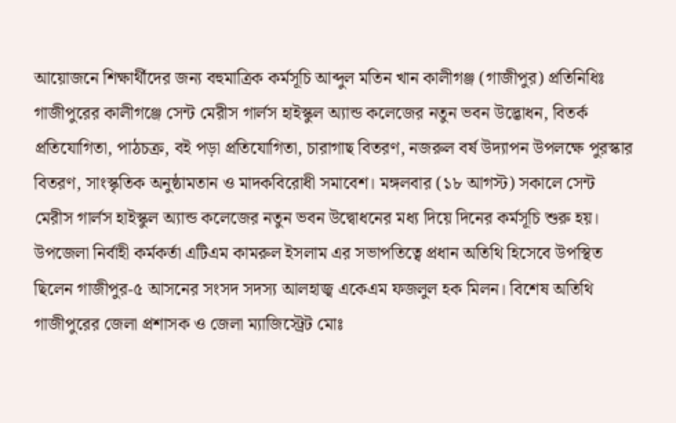আয়োজনে শিক্ষার্থীদের জন্য বহুমাত্রিক কর্মসূচি আব্দুল মতিন খান কালীগঞ্জ (গাজীপুর) প্রতিনিধিঃ গাজীপুরের কালীগঞ্জে সেন্ট মেরীস গার্লস হাইস্কুল অ্যান্ড কলেজের নতুন ভবন উদ্ভোধন, বিতর্ক প্রতিযোগিতা, পাঠচক্র, বই পড়া প্রতিযোগিতা, চারাগাছ বিতরণ, নজরুল বর্ষ উদ্যাপন উপলক্ষে পুরস্কার বিতরণ, সাংস্কৃতিক অনুষ্ঠামতান ও মাদকবিরোধী সমাবেশ। মঙ্গলবার (১৮ আগস্ট) সকালে সেন্ট মেরীস গার্লস হাইস্কুল অ্যান্ড কলেজের নতুন ভবন উদ্বোধনের মধ্য দিয়ে দিনের কর্মসূচি শুরু হয়। উপজেলা নির্বাহী কর্মকর্তা এটিএম কামরুল ইসলাম এর সভাপতিত্বে প্রধান অতিথি হিসেবে উপস্থিত ছিলেন গাজীপুর-৫ আসনের সংসদ সদস্য আলহাজ্ব একেএম ফজলুল হক মিলন। বিশেষ অতিথি গাজীপুরের জেলা প্রশাসক ও জেলা ম্যাজিস্ট্রেট মোঃ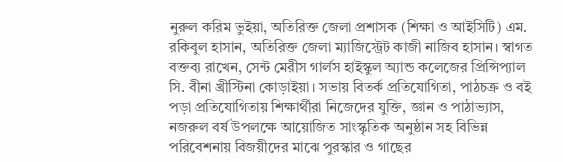নুরুল করিম ভুইয়া, অতিরিক্ত জেলা প্রশাসক (শিক্ষা ও আইসিটি) এম. রকিবুল হাসান, অতিরিক্ত জেলা ম্যাজিস্ট্রেট কাজী নাজিব হাসান। স্বাগত বক্তব্য রাখেন, সেন্ট মেরীস গার্লস হাইস্কুল অ্যান্ড কলেজের প্রিন্সিপ্যাল সি. বীনা খ্রীস্টিনা কোড়াইয়া। সভায় বিতর্ক প্রতিযোগিতা, পাঠচক্র ও বই পড়া প্রতিযোগিতায় শিক্ষার্থীরা নিজেদের যুক্তি, জ্ঞান ও পাঠাভ্যাস, নজরুল বর্ষ উপলক্ষে আয়োজিত সাংস্কৃতিক অনুষ্ঠান সহ বিভিন্ন পরিবেশনায় বিজয়ীদের মাঝে পুরস্কার ও গাছের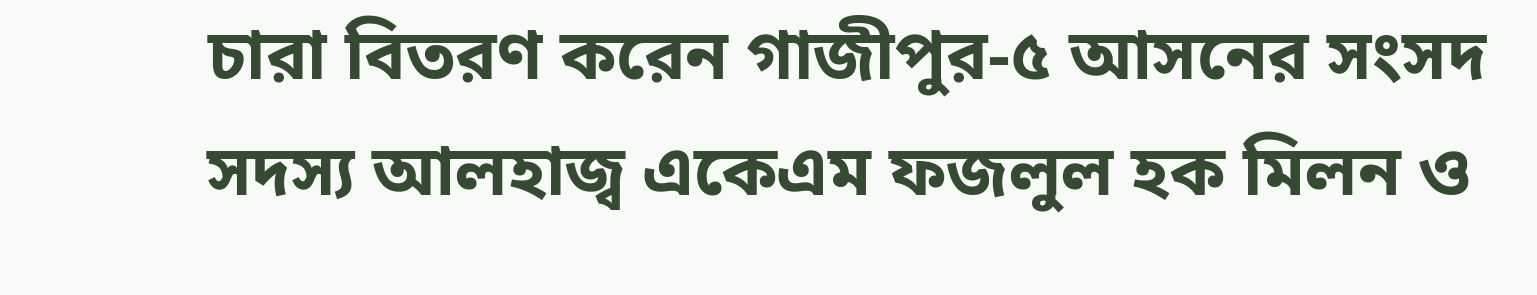চারা বিতরণ করেন গাজীপুর-৫ আসনের সংসদ সদস্য আলহাজ্ব একেএম ফজলুল হক মিলন ও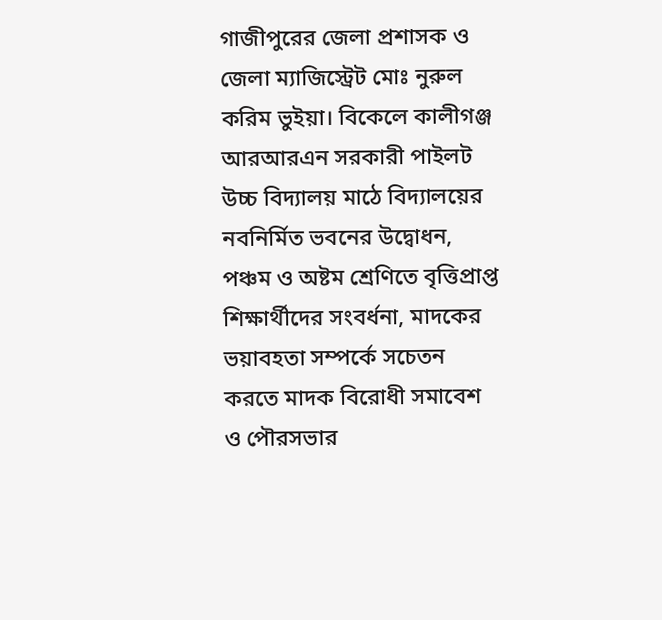গাজীপুরের জেলা প্রশাসক ও জেলা ম্যাজিস্ট্রেট মোঃ নুরুল করিম ভুইয়া। বিকেলে কালীগঞ্জ আরআরএন সরকারী পাইলট উচ্চ বিদ্যালয় মাঠে বিদ্যালয়ের নবনির্মিত ভবনের উদ্বোধন, পঞ্চম ও অষ্টম শ্রেণিতে বৃত্তিপ্রাপ্ত শিক্ষার্থীদের সংবর্ধনা, মাদকের ভয়াবহতা সম্পর্কে সচেতন করতে মাদক বিরোধী সমাবেশ ও পৌরসভার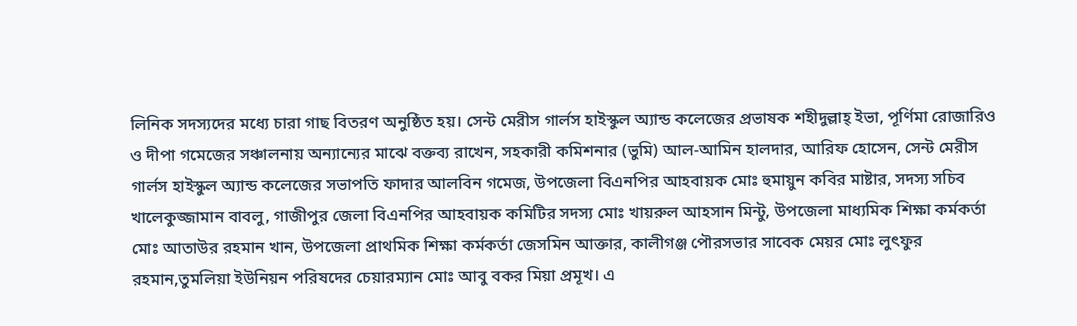লিনিক সদস্যদের মধ্যে চারা গাছ বিতরণ অনুষ্ঠিত হয়। সেন্ট মেরীস গার্লস হাইস্কুল অ্যান্ড কলেজের প্রভাষক শহীদুল্লাহ্ ইভা, পূর্ণিমা রোজারিও ও দীপা গমেজের সঞ্চালনায় অন্যান্যের মাঝে বক্তব্য রাখেন, সহকারী কমিশনার (ভুমি) আল-আমিন হালদার, আরিফ হোসেন, সেন্ট মেরীস গার্লস হাইস্কুল অ্যান্ড কলেজের সভাপতি ফাদার আলবিন গমেজ, উপজেলা বিএনপির আহবায়ক মোঃ হুমায়ুন কবির মাষ্টার, সদস্য সচিব খালেকুজ্জামান বাবলু, গাজীপুর জেলা বিএনপির আহবায়ক কমিটির সদস্য মোঃ খায়রুল আহসান মিন্টু, উপজেলা মাধ্যমিক শিক্ষা কর্মকর্তা মোঃ আতাউর রহমান খান, উপজেলা প্রাথমিক শিক্ষা কর্মকর্তা জেসমিন আক্তার, কালীগঞ্জ পৌরসভার সাবেক মেয়র মোঃ লুৎফুর রহমান,তুমলিয়া ইউনিয়ন পরিষদের চেয়ারম্যান মোঃ আবু বকর মিয়া প্রমূখ। এ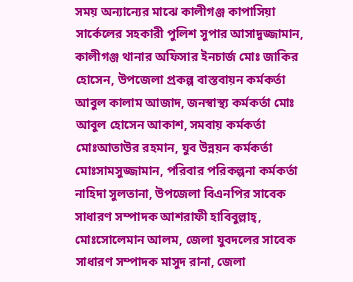সময় অন্যান্যের মাঝে কালীগঞ্জ কাপাসিয়া সার্কেলের সহকারী পুলিশ সুপার আসাদুজ্জামান, কালীগঞ্জ থানার অফিসার ইনচার্জ মোঃ জাকির হোসেন, উপজেলা প্রকল্প বাস্তবায়ন কর্মকর্তা আবুল কালাম আজাদ, জনস্বাস্থ্য কর্মকর্তা মোঃ আবুল হোসেন আকাশ, সমবায় কর্মকর্তা মোঃআতাউর রহমান, যুব উন্নয়ন কর্মকর্তা মোঃসামসুজ্জামান, পরিবার পরিকল্পনা কর্মকর্তা নাহিদা সুলতানা, উপজেলা বিএনপির সাবেক সাধারণ সম্পাদক আশরাফী হাবিবুল্লাহ্, মোঃসোলেমান আলম, জেলা যুবদলের সাবেক সাধারণ সম্পাদক মাসুদ রানা, জেলা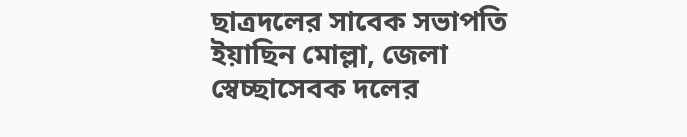ছাত্রদলের সাবেক সভাপতি ইয়াছিন মোল্লা, জেলা স্বেচ্ছাসেবক দলের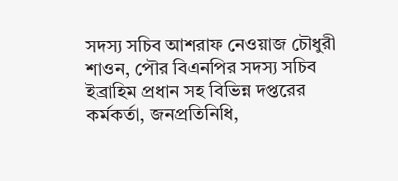সদস্য সচিব আশরাফ নেওয়াজ চৌধুরী শাওন, পৌর বিএনপির সদস্য সচিব ইব্রাহিম প্রধান সহ বিভিন্ন দপ্তরের কর্মকর্তা, জনপ্রতিনিধি,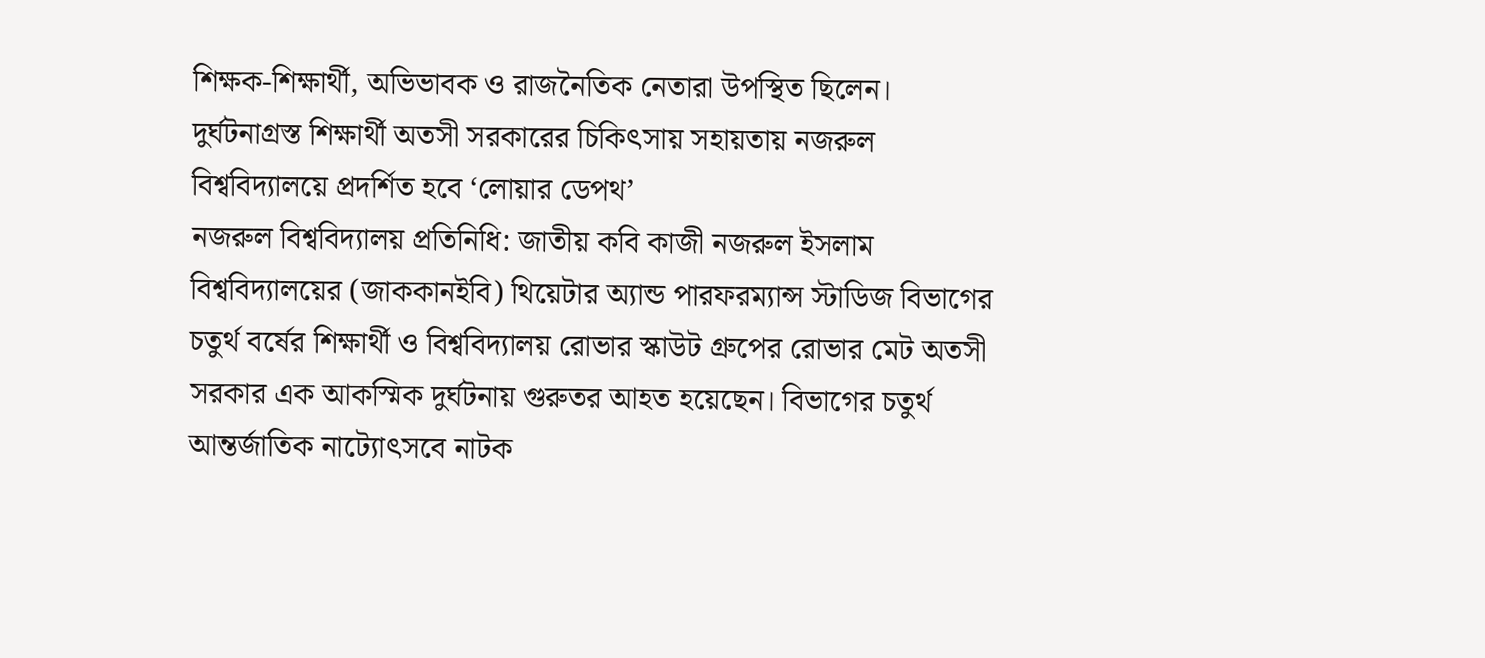শিক্ষক-শিক্ষার্থী, অভিভাবক ও রাজনৈতিক নেতারা উপস্থিত ছিলেন।
দুর্ঘটনাগ্রস্ত শিক্ষার্থী অতসী সরকারের চিকিৎসায় সহায়তায় নজরুল বিশ্ববিদ্যালয়ে প্রদর্শিত হবে ‘লোয়ার ডেপথ’
নজরুল বিশ্ববিদ্যালয় প্রতিনিধি: জাতীয় কবি কাজী নজরুল ইসলাম বিশ্ববিদ্যালয়ের (জাককানইবি) থিয়েটার অ্যান্ড পারফরম্যান্স স্টাডিজ বিভাগের চতুর্থ বর্ষের শিক্ষার্থী ও বিশ্ববিদ্যালয় রোভার স্কাউট গ্রুপের রোভার মেট অতসী সরকার এক আকস্মিক দুর্ঘটনায় গুরুতর আহত হয়েছেন। বিভাগের চতুর্থ আন্তর্জাতিক নাট্যোৎসবে নাটক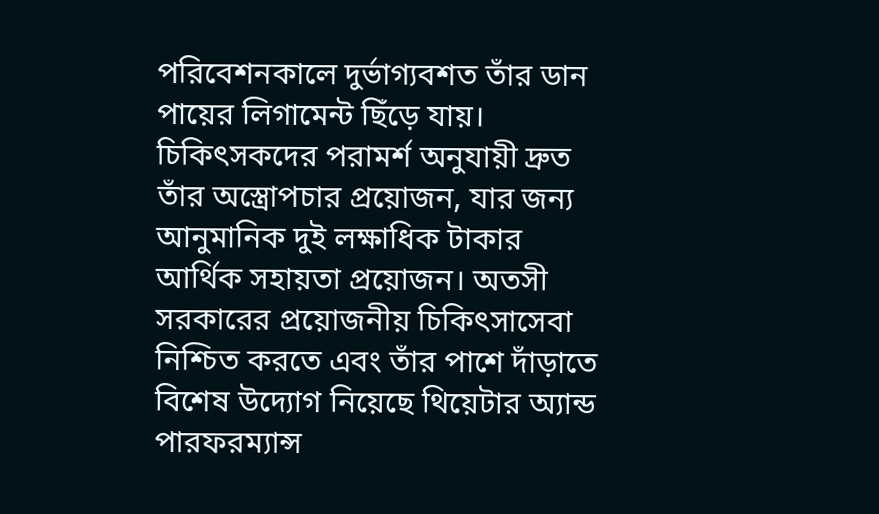পরিবেশনকালে দুর্ভাগ্যবশত তাঁর ডান পায়ের লিগামেন্ট ছিঁড়ে যায়। চিকিৎসকদের পরামর্শ অনুযায়ী দ্রুত তাঁর অস্ত্রোপচার প্রয়োজন, যার জন্য আনুমানিক দুই লক্ষাধিক টাকার আর্থিক সহায়তা প্রয়োজন। অতসী সরকারের প্রয়োজনীয় চিকিৎসাসেবা নিশ্চিত করতে এবং তাঁর পাশে দাঁড়াতে বিশেষ উদ্যোগ নিয়েছে থিয়েটার অ্যান্ড পারফরম্যান্স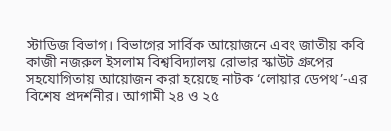স্টাডিজ বিভাগ। বিভাগের সার্বিক আয়োজনে এবং জাতীয় কবি কাজী নজরুল ইসলাম বিশ্ববিদ্যালয় রোভার স্কাউট গ্রুপের সহযোগিতায় আয়োজন করা হয়েছে নাটক ‘লোয়ার ডেপথ’-এর বিশেষ প্রদর্শনীর। আগামী ২৪ ও ২৫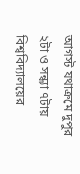আগস্ট যথাক্রমে দুপুর ২টা ও সন্ধ্যা ৭টায় বিশ্ববিদ্যালয়ের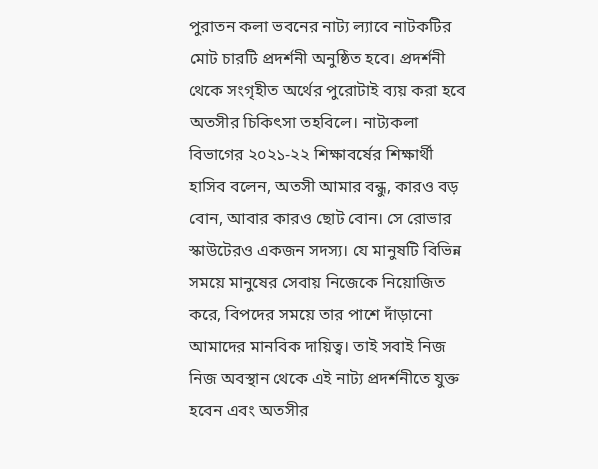পুরাতন কলা ভবনের নাট্য ল্যাবে নাটকটির মোট চারটি প্রদর্শনী অনুষ্ঠিত হবে। প্রদর্শনী থেকে সংগৃহীত অর্থের পুরোটাই ব্যয় করা হবে অতসীর চিকিৎসা তহবিলে। নাট্যকলা বিভাগের ২০২১-২২ শিক্ষাবর্ষের শিক্ষার্থী হাসিব বলেন, অতসী আমার বন্ধু, কারও বড় বোন, আবার কারও ছোট বোন। সে রোভার স্কাউটেরও একজন সদস্য। যে মানুষটি বিভিন্ন সময়ে মানুষের সেবায় নিজেকে নিয়োজিত করে, বিপদের সময়ে তার পাশে দাঁড়ানো আমাদের মানবিক দায়িত্ব। তাই সবাই নিজ নিজ অবস্থান থেকে এই নাট্য প্রদর্শনীতে যুক্ত হবেন এবং অতসীর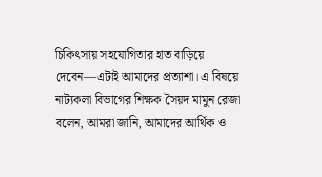চিকিৎসায় সহযোগিতার হাত বাড়িয়ে দেবেন—এটাই আমাদের প্রত্যাশা। এ বিষয়ে নাট্যকলা বিভাগের শিক্ষক সৈয়দ মামুন রেজা বলেন, আমরা জানি, আমাদের আর্থিক ও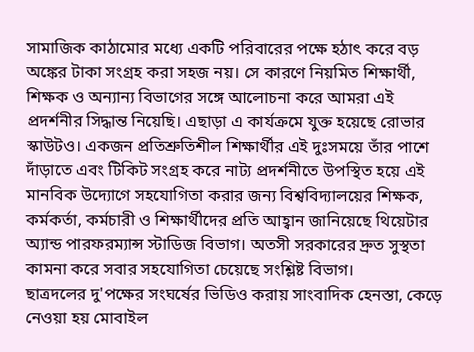সামাজিক কাঠামোর মধ্যে একটি পরিবারের পক্ষে হঠাৎ করে বড় অঙ্কের টাকা সংগ্রহ করা সহজ নয়। সে কারণে নিয়মিত শিক্ষার্থী, শিক্ষক ও অন্যান্য বিভাগের সঙ্গে আলোচনা করে আমরা এই প্রদর্শনীর সিদ্ধান্ত নিয়েছি। এছাড়া এ কার্যক্রমে যুক্ত হয়েছে রোভার স্কাউটও। একজন প্রতিশ্রুতিশীল শিক্ষার্থীর এই দুঃসময়ে তাঁর পাশে দাঁড়াতে এবং টিকিট সংগ্রহ করে নাট্য প্রদর্শনীতে উপস্থিত হয়ে এই মানবিক উদ্যোগে সহযোগিতা করার জন্য বিশ্ববিদ্যালয়ের শিক্ষক, কর্মকর্তা, কর্মচারী ও শিক্ষার্থীদের প্রতি আহ্বান জানিয়েছে থিয়েটার অ্যান্ড পারফরম্যান্স স্টাডিজ বিভাগ। অতসী সরকারের দ্রুত সুস্থতা কামনা করে সবার সহযোগিতা চেয়েছে সংশ্লিষ্ট বিভাগ।
ছাত্রদলের দু'পক্ষের সংঘর্ষের ভিডিও করায় সাংবাদিক হেনস্তা, কেড়ে নেওয়া হয় মোবাইল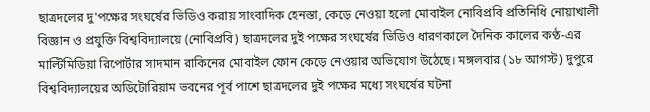ছাত্রদলের দু'পক্ষের সংঘর্ষের ভিডিও করায় সাংবাদিক হেনস্তা, কেড়ে নেওয়া হলো মোবাইল নোবিপ্রবি প্রতিনিধি নোয়াখালী বিজ্ঞান ও প্রযুক্তি বিশ্ববিদ্যালয়ে (নোবিপ্রবি) ছাত্রদলের দুই পক্ষের সংঘর্ষের ভিডিও ধারণকালে দৈনিক কালের কণ্ঠ-এর মাল্টিমিডিয়া রিপোর্টার সাদমান রাকিনের মোবাইল ফোন কেড়ে নেওয়ার অভিযোগ উঠেছে। মঙ্গলবার (১৮ আগস্ট) দুপুরে বিশ্ববিদ্যালয়ের অডিটোরিয়াম ভবনের পূর্ব পাশে ছাত্রদলের দুই পক্ষের মধ্যে সংঘর্ষের ঘটনা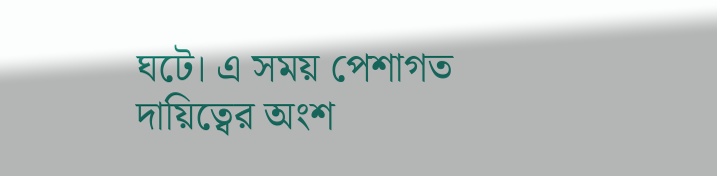ঘটে। এ সময় পেশাগত দায়িত্বের অংশ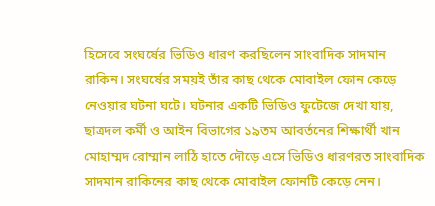হিসেবে সংঘর্ষের ভিডিও ধারণ করছিলেন সাংবাদিক সাদমান রাকিন। সংঘর্ষের সময়ই তাঁর কাছ থেকে মোবাইল ফোন কেড়ে নেওয়ার ঘটনা ঘটে। ঘটনার একটি ভিডিও ফুটেজে দেখা যায়, ছাত্রদল কর্মী ও আইন বিভাগের ১৯তম আবর্তনের শিক্ষার্থী খান মোহাম্মদ রোম্মান লাঠি হাতে দৌড়ে এসে ভিডিও ধারণরত সাংবাদিক সাদমান রাকিনের কাছ থেকে মোবাইল ফোনটি কেড়ে নেন।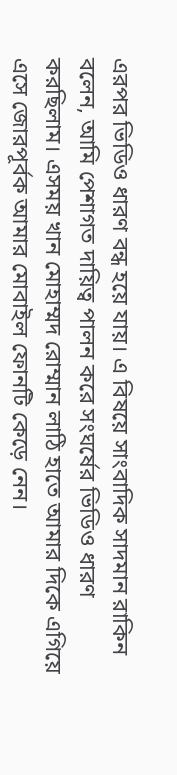এরপর ভিডিও ধারণ বন্ধ হয়ে যায়। এ বিষয়ে সাংবাদিক সাদমান রাকিন বলেন, আমি পেশাগত দায়িত্ব পালন করে সংঘর্ষের ভিডিও ধারণ করছিলাম। এসময় খান মোহাম্মদ রোম্মান লাঠি হাতে আমার দিকে এগিয়ে এসে জোরপূর্বক আমার মোবাইল ফোনটি কেড়ে নেন।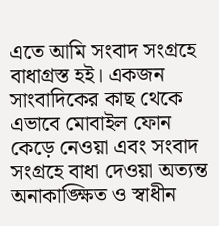এতে আমি সংবাদ সংগ্রহে বাধাগ্রস্ত হই। একজন সাংবাদিকের কাছ থেকে এভাবে মোবাইল ফোন কেড়ে নেওয়া এবং সংবাদ সংগ্রহে বাধা দেওয়া অত্যন্ত অনাকাঙ্ক্ষিত ও স্বাধীন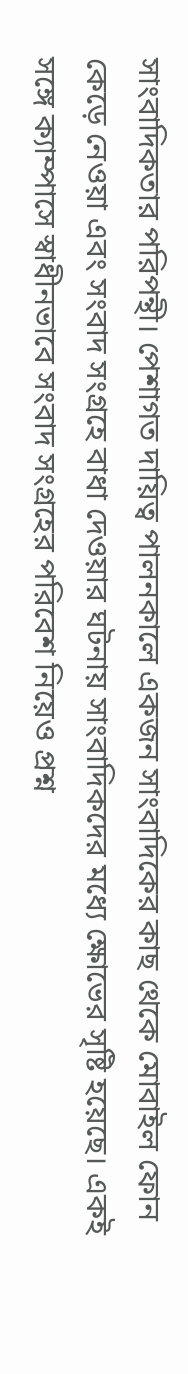সাংবাদিকতার পরিপন্থী। পেশাগত দায়িত্ব পালনকালে একজন সাংবাদিকের কাছ থেকে মোবাইল ফোন কেড়ে নেওয়া এবং সংবাদ সংগ্রহে বাধা দেওয়ার ঘটনায় সাংবাদিকদের মধ্যে ক্ষোভের সৃষ্টি হয়েছে। একই সঙ্গে ক্যাম্পাসে স্বাধীনভাবে সংবাদ সংগ্রহের পরিবেশ নিয়েও প্রশ্ন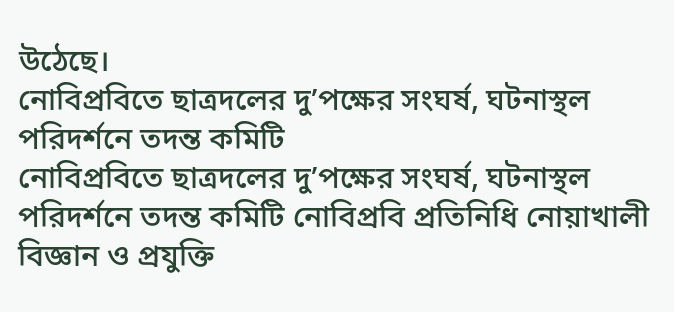উঠেছে।
নোবিপ্রবিতে ছাত্রদলের দু’পক্ষের সংঘর্ষ, ঘটনাস্থল পরিদর্শনে তদন্ত কমিটি
নোবিপ্রবিতে ছাত্রদলের দু’পক্ষের সংঘর্ষ, ঘটনাস্থল পরিদর্শনে তদন্ত কমিটি নোবিপ্রবি প্রতিনিধি নোয়াখালী বিজ্ঞান ও প্রযুক্তি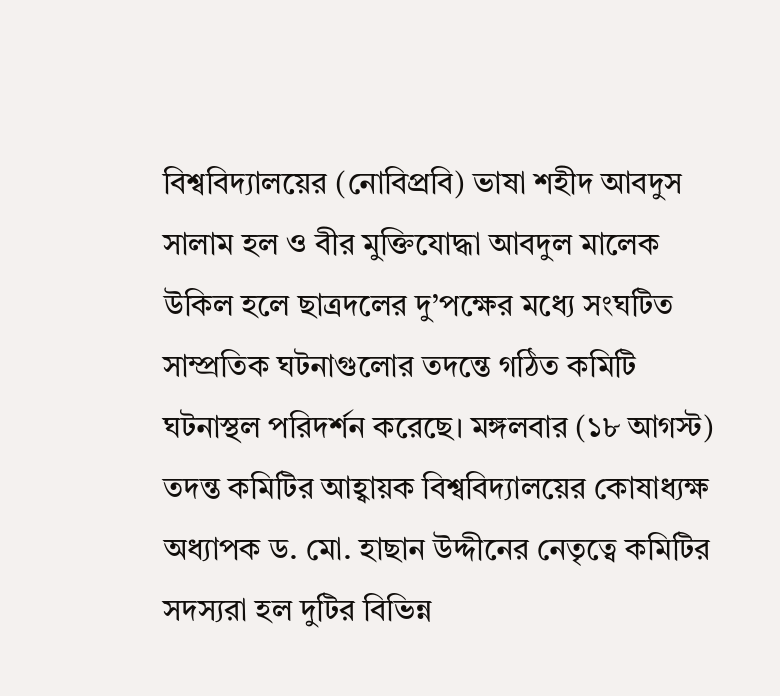বিশ্ববিদ্যালয়ের (নোবিপ্রবি) ভাষা শহীদ আবদুস সালাম হল ও বীর মুক্তিযোদ্ধা আবদুল মালেক উকিল হলে ছাত্রদলের দু’পক্ষের মধ্যে সংঘটিত সাম্প্রতিক ঘটনাগুলোর তদন্তে গঠিত কমিটি ঘটনাস্থল পরিদর্শন করেছে। মঙ্গলবার (১৮ আগস্ট) তদন্ত কমিটির আহ্বায়ক বিশ্ববিদ্যালয়ের কোষাধ্যক্ষ অধ্যাপক ড. মো. হাছান উদ্দীনের নেতৃত্বে কমিটির সদস্যরা হল দুটির বিভিন্ন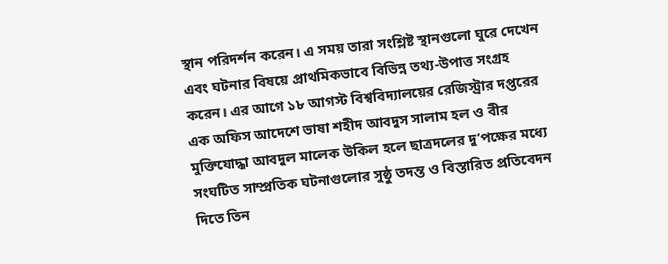স্থান পরিদর্শন করেন। এ সময় তারা সংশ্লিষ্ট স্থানগুলো ঘুরে দেখেন এবং ঘটনার বিষয়ে প্রাথমিকভাবে বিভিন্ন তথ্য-উপাত্ত সংগ্রহ করেন। এর আগে ১৮ আগস্ট বিশ্ববিদ্যালয়ের রেজিস্ট্রার দপ্তরের এক অফিস আদেশে ভাষা শহীদ আবদুস সালাম হল ও বীর মুক্তিযোদ্ধা আবদুল মালেক উকিল হলে ছাত্রদলের দু’পক্ষের মধ্যে সংঘটিত সাম্প্রতিক ঘটনাগুলোর সুষ্ঠু তদন্ত ও বিস্তারিত প্রতিবেদন দিতে তিন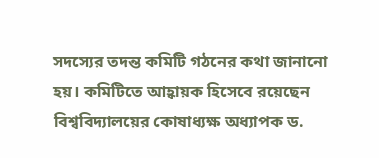সদস্যের তদন্ত কমিটি গঠনের কথা জানানো হয়। কমিটিতে আহ্বায়ক হিসেবে রয়েছেন বিশ্ববিদ্যালয়ের কোষাধ্যক্ষ অধ্যাপক ড.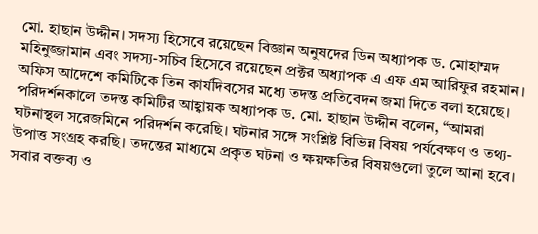মো. হাছান উদ্দীন। সদস্য হিসেবে রয়েছেন বিজ্ঞান অনুষদের ডিন অধ্যাপক ড. মোহাম্মদ মহিনুজ্জামান এবং সদস্য-সচিব হিসেবে রয়েছেন প্রক্টর অধ্যাপক এ এফ এম আরিফুর রহমান। অফিস আদেশে কমিটিকে তিন কার্যদিবসের মধ্যে তদন্ত প্রতিবেদন জমা দিতে বলা হয়েছে। পরিদর্শনকালে তদন্ত কমিটির আহ্বায়ক অধ্যাপক ড. মো. হাছান উদ্দীন বলেন, “আমরা ঘটনাস্থল সরেজমিনে পরিদর্শন করেছি। ঘটনার সঙ্গে সংশ্লিষ্ট বিভিন্ন বিষয় পর্যবেক্ষণ ও তথ্য-উপাত্ত সংগ্রহ করছি। তদন্তের মাধ্যমে প্রকৃত ঘটনা ও ক্ষয়ক্ষতির বিষয়গুলো তুলে আনা হবে। সবার বক্তব্য ও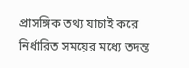প্রাসঙ্গিক তথ্য যাচাই করে নির্ধারিত সময়ের মধ্যে তদন্ত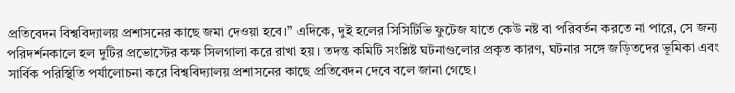প্রতিবেদন বিশ্ববিদ্যালয় প্রশাসনের কাছে জমা দেওয়া হবে।” এদিকে, দুই হলের সিসিটিভি ফুটেজ যাতে কেউ নষ্ট বা পরিবর্তন করতে না পারে, সে জন্য পরিদর্শনকালে হল দুটির প্রভোস্টের কক্ষ সিলগালা করে রাখা হয়। তদন্ত কমিটি সংশ্লিষ্ট ঘটনাগুলোর প্রকৃত কারণ, ঘটনার সঙ্গে জড়িতদের ভূমিকা এবং সার্বিক পরিস্থিতি পর্যালোচনা করে বিশ্ববিদ্যালয় প্রশাসনের কাছে প্রতিবেদন দেবে বলে জানা গেছে।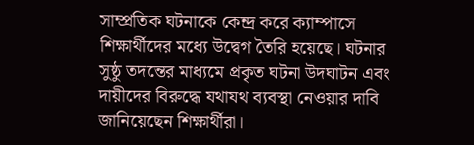সাম্প্রতিক ঘটনাকে কেন্দ্র করে ক্যাম্পাসে শিক্ষার্থীদের মধ্যে উদ্বেগ তৈরি হয়েছে। ঘটনার সুষ্ঠু তদন্তের মাধ্যমে প্রকৃত ঘটনা উদঘাটন এবং দায়ীদের বিরুদ্ধে যথাযথ ব্যবস্থা নেওয়ার দাবি জানিয়েছেন শিক্ষার্থীরা।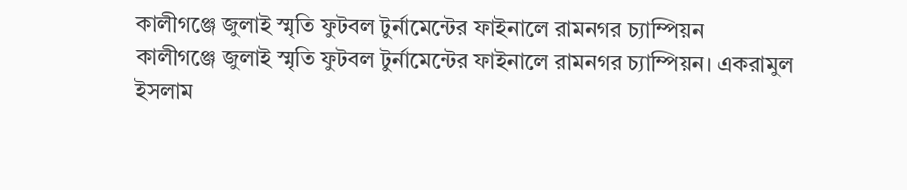কালীগঞ্জে জুলাই স্মৃতি ফুটবল টুর্নামেন্টের ফাইনালে রামনগর চ্যাম্পিয়ন
কালীগঞ্জে জুলাই স্মৃতি ফুটবল টুর্নামেন্টের ফাইনালে রামনগর চ্যাম্পিয়ন। একরামুল ইসলাম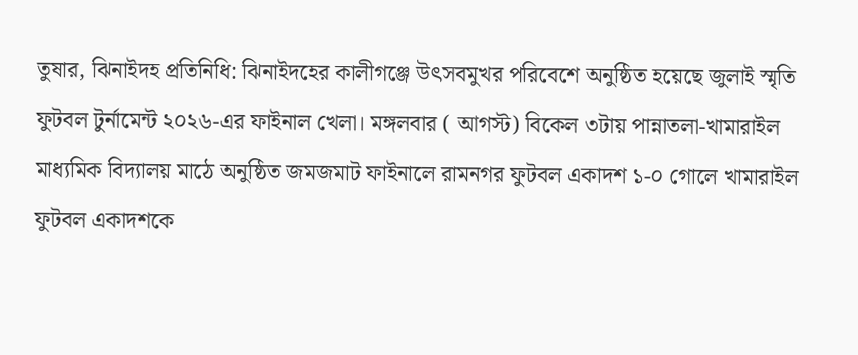তুষার, ঝিনাইদহ প্রতিনিধি: ঝিনাইদহের কালীগঞ্জে উৎসবমুখর পরিবেশে অনুষ্ঠিত হয়েছে জুলাই স্মৃতি ফুটবল টুর্নামেন্ট ২০২৬-এর ফাইনাল খেলা। মঙ্গলবার ( আগস্ট) বিকেল ৩টায় পান্নাতলা-খামারাইল মাধ্যমিক বিদ্যালয় মাঠে অনুষ্ঠিত জমজমাট ফাইনালে রামনগর ফুটবল একাদশ ১-০ গোলে খামারাইল ফুটবল একাদশকে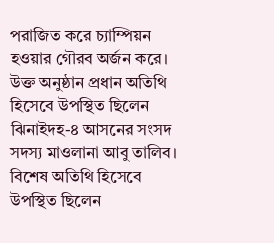পরাজিত করে চ্যাম্পিয়ন হওয়ার গৌরব অর্জন করে। উক্ত অনুষ্ঠান প্রধান অতিথি হিসেবে উপস্থিত ছিলেন ঝিনাইদহ-৪ আসনের সংসদ সদস্য মাওলানা আবু তালিব। বিশেষ অতিথি হিসেবে উপস্থিত ছিলেন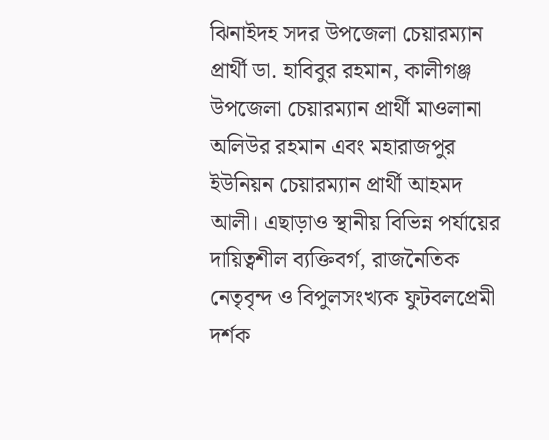ঝিনাইদহ সদর উপজেলা চেয়ারম্যান প্রার্থী ডা. হাবিবুর রহমান, কালীগঞ্জ উপজেলা চেয়ারম্যান প্রার্থী মাওলানা অলিউর রহমান এবং মহারাজপুর ইউনিয়ন চেয়ারম্যান প্রার্থী আহমদ আলী। এছাড়াও স্থানীয় বিভিন্ন পর্যায়ের দায়িত্বশীল ব্যক্তিবর্গ, রাজনৈতিক নেতৃবৃন্দ ও বিপুলসংখ্যক ফুটবলপ্রেমী দর্শক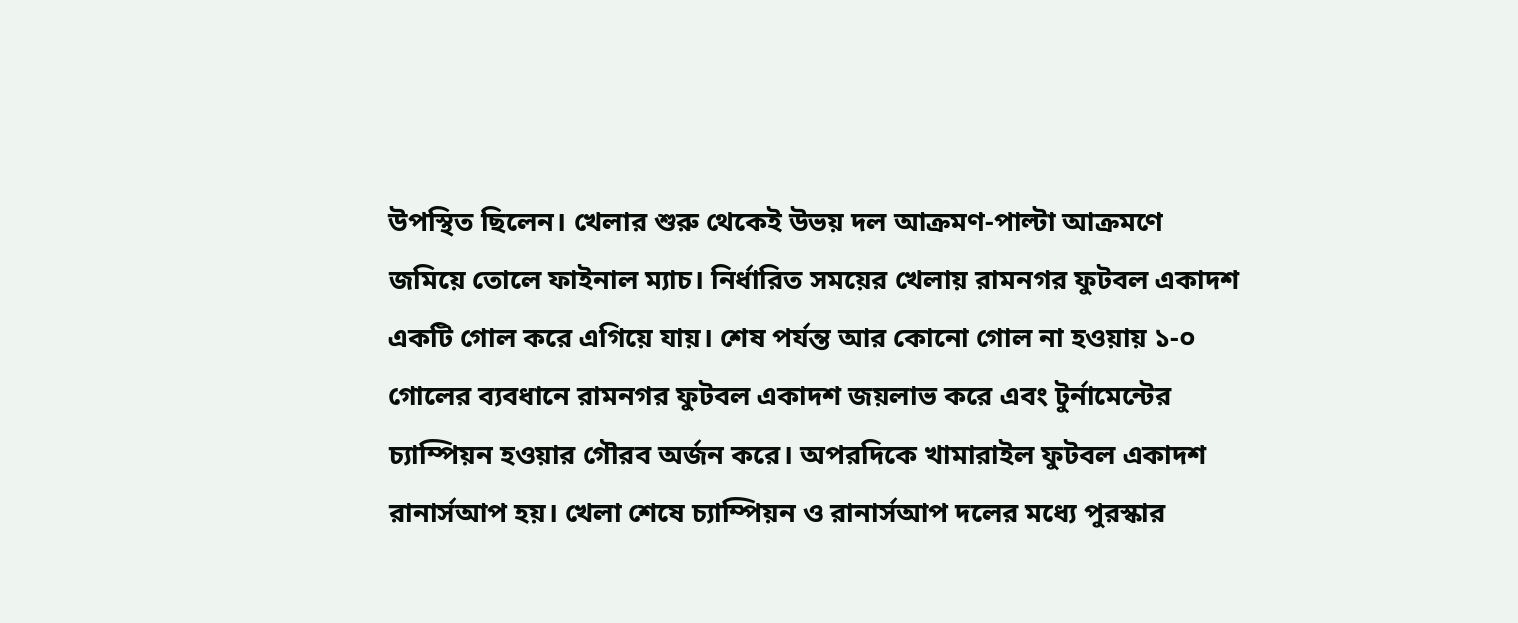উপস্থিত ছিলেন। খেলার শুরু থেকেই উভয় দল আক্রমণ-পাল্টা আক্রমণে জমিয়ে তোলে ফাইনাল ম্যাচ। নির্ধারিত সময়ের খেলায় রামনগর ফুটবল একাদশ একটি গোল করে এগিয়ে যায়। শেষ পর্যন্ত আর কোনো গোল না হওয়ায় ১-০ গোলের ব্যবধানে রামনগর ফুটবল একাদশ জয়লাভ করে এবং টুর্নামেন্টের চ্যাম্পিয়ন হওয়ার গৌরব অর্জন করে। অপরদিকে খামারাইল ফুটবল একাদশ রানার্সআপ হয়। খেলা শেষে চ্যাম্পিয়ন ও রানার্সআপ দলের মধ্যে পুরস্কার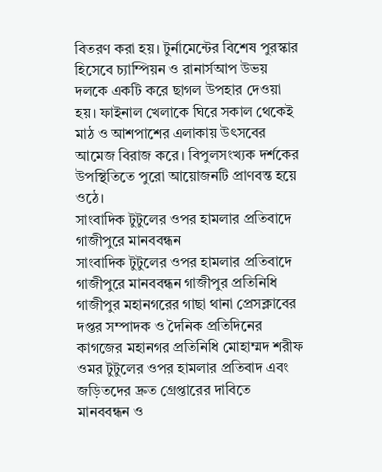বিতরণ করা হয়। টুর্নামেন্টের বিশেষ পুরস্কার হিসেবে চ্যাম্পিয়ন ও রানার্সআপ উভয় দলকে একটি করে ছাগল উপহার দেওয়া হয়। ফাইনাল খেলাকে ঘিরে সকাল থেকেই মাঠ ও আশপাশের এলাকায় উৎসবের আমেজ বিরাজ করে। বিপুলসংখ্যক দর্শকের উপস্থিতিতে পুরো আয়োজনটি প্রাণবন্ত হয়ে ওঠে।
সাংবাদিক টুটুলের ওপর হামলার প্রতিবাদে গাজীপুরে মানববন্ধন
সাংবাদিক টুটুলের ওপর হামলার প্রতিবাদে গাজীপুরে মানববন্ধন গাজীপুর প্রতিনিধি গাজীপুর মহানগরের গাছা থানা প্রেসক্লাবের দপ্তর সম্পাদক ও দৈনিক প্রতিদিনের কাগজের মহানগর প্রতিনিধি মোহাম্মদ শরীফ ওমর টুটুলের ওপর হামলার প্রতিবাদ এবং জড়িতদের দ্রুত গ্রেপ্তারের দাবিতে মানববন্ধন ও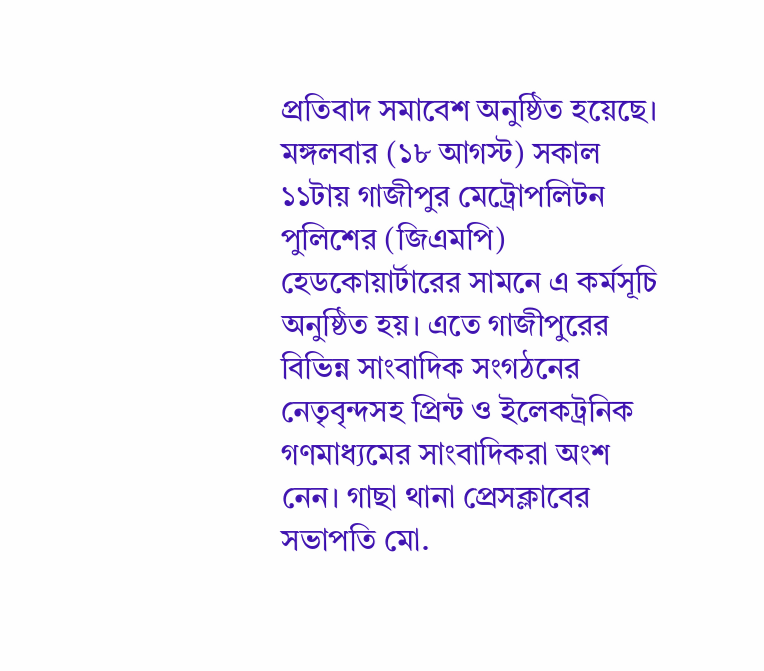প্রতিবাদ সমাবেশ অনুষ্ঠিত হয়েছে। মঙ্গলবার (১৮ আগস্ট) সকাল ১১টায় গাজীপুর মেট্রোপলিটন পুলিশের (জিএমপি) হেডকোয়ার্টারের সামনে এ কর্মসূচি অনুষ্ঠিত হয়। এতে গাজীপুরের বিভিন্ন সাংবাদিক সংগঠনের নেতৃবৃন্দসহ প্রিন্ট ও ইলেকট্রনিক গণমাধ্যমের সাংবাদিকরা অংশ নেন। গাছা থানা প্রেসক্লাবের সভাপতি মো.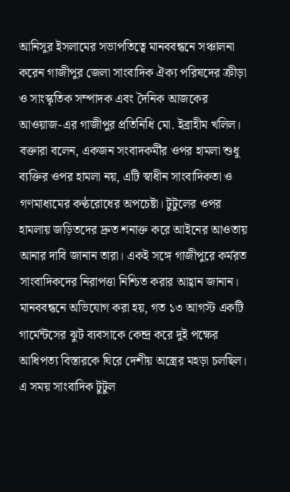আনিসুর ইসলামের সভাপতিত্বে মানববন্ধনে সঞ্চালনা করেন গাজীপুর জেলা সাংবাদিক ঐক্য পরিষদের ক্রীড়া ও সাংস্কৃতিক সম্পাদক এবং দৈনিক আজকের আওয়াজ-এর গাজীপুর প্রতিনিধি মো. ইব্রাহীম খলিল। বক্তারা বলেন, একজন সংবাদকর্মীর ওপর হামলা শুধু ব্যক্তির ওপর হামলা নয়, এটি স্বাধীন সাংবাদিকতা ও গণমাধ্যমের কণ্ঠরোধের অপচেষ্টা। টুটুলের ওপর হামলায় জড়িতদের দ্রুত শনাক্ত করে আইনের আওতায় আনার দাবি জানান তারা। একই সঙ্গে গাজীপুরে কর্মরত সাংবাদিকদের নিরাপত্তা নিশ্চিত করার আহ্বান জানান। মানববন্ধনে অভিযোগ করা হয়, গত ১৩ আগস্ট একটি গার্মেন্টসের ঝুট ব্যবসাকে কেন্দ্র করে দুই পক্ষের আধিপত্য বিস্তারকে ঘিরে দেশীয় অস্ত্রের মহড়া চলছিল। এ সময় সাংবাদিক টুটুল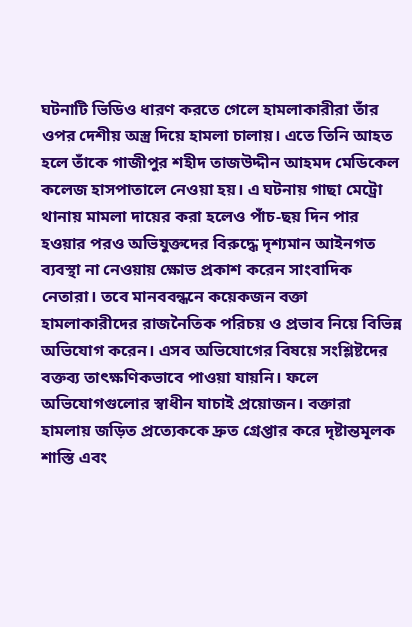ঘটনাটি ভিডিও ধারণ করতে গেলে হামলাকারীরা তাঁর ওপর দেশীয় অস্ত্র দিয়ে হামলা চালায়। এতে তিনি আহত হলে তাঁকে গাজীপুর শহীদ তাজউদ্দীন আহমদ মেডিকেল কলেজ হাসপাতালে নেওয়া হয়। এ ঘটনায় গাছা মেট্রো থানায় মামলা দায়ের করা হলেও পাঁচ-ছয় দিন পার হওয়ার পরও অভিযুক্তদের বিরুদ্ধে দৃশ্যমান আইনগত ব্যবস্থা না নেওয়ায় ক্ষোভ প্রকাশ করেন সাংবাদিক নেতারা। তবে মানববন্ধনে কয়েকজন বক্তা হামলাকারীদের রাজনৈতিক পরিচয় ও প্রভাব নিয়ে বিভিন্ন অভিযোগ করেন। এসব অভিযোগের বিষয়ে সংশ্লিষ্টদের বক্তব্য তাৎক্ষণিকভাবে পাওয়া যায়নি। ফলে অভিযোগগুলোর স্বাধীন যাচাই প্রয়োজন। বক্তারা হামলায় জড়িত প্রত্যেককে দ্রুত গ্রেপ্তার করে দৃষ্টান্তমূলক শাস্তি এবং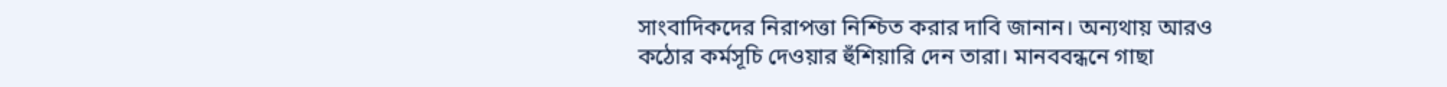সাংবাদিকদের নিরাপত্তা নিশ্চিত করার দাবি জানান। অন্যথায় আরও কঠোর কর্মসূচি দেওয়ার হুঁশিয়ারি দেন তারা। মানববন্ধনে গাছা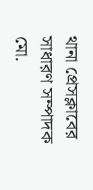থানা প্রেসক্লাবের সাধারণ সম্পাদক মো.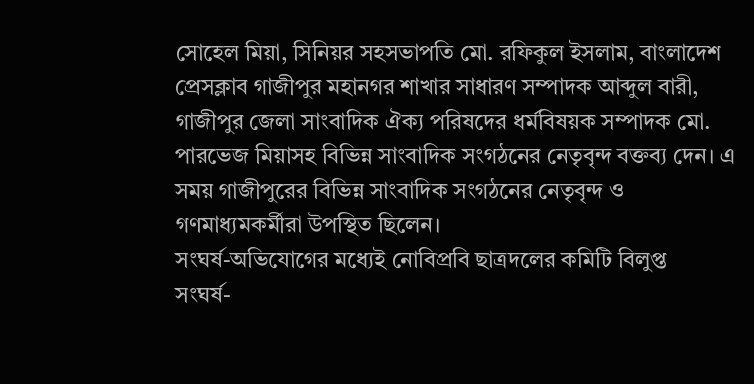সোহেল মিয়া, সিনিয়র সহসভাপতি মো. রফিকুল ইসলাম, বাংলাদেশ প্রেসক্লাব গাজীপুর মহানগর শাখার সাধারণ সম্পাদক আব্দুল বারী, গাজীপুর জেলা সাংবাদিক ঐক্য পরিষদের ধর্মবিষয়ক সম্পাদক মো. পারভেজ মিয়াসহ বিভিন্ন সাংবাদিক সংগঠনের নেতৃবৃন্দ বক্তব্য দেন। এ সময় গাজীপুরের বিভিন্ন সাংবাদিক সংগঠনের নেতৃবৃন্দ ও গণমাধ্যমকর্মীরা উপস্থিত ছিলেন।
সংঘর্ষ-অভিযোগের মধ্যেই নোবিপ্রবি ছাত্রদলের কমিটি বিলুপ্ত
সংঘর্ষ-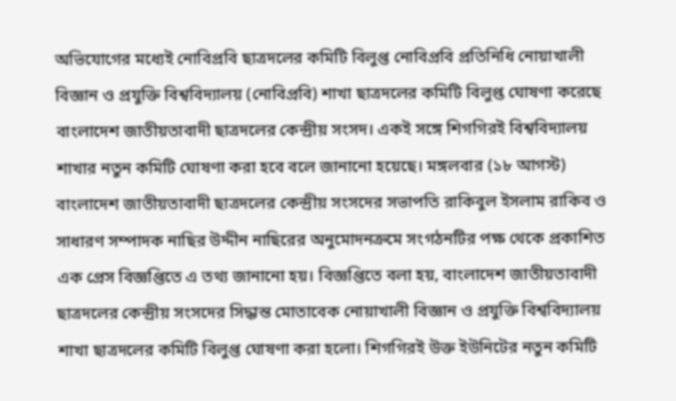অভিযোগের মধ্যেই নোবিপ্রবি ছাত্রদলের কমিটি বিলুপ্ত নোবিপ্রবি প্রতিনিধি নোয়াখালী বিজ্ঞান ও প্রযুক্তি বিশ্ববিদ্যালয় (নোবিপ্রবি) শাখা ছাত্রদলের কমিটি বিলুপ্ত ঘোষণা করেছে বাংলাদেশ জাতীয়তাবাদী ছাত্রদলের কেন্দ্রীয় সংসদ। একই সঙ্গে শিগগিরই বিশ্ববিদ্যালয় শাখার নতুন কমিটি ঘোষণা করা হবে বলে জানানো হয়েছে। মঙ্গলবার (১৮ আগস্ট) বাংলাদেশ জাতীয়তাবাদী ছাত্রদলের কেন্দ্রীয় সংসদের সভাপতি রাকিবুল ইসলাম রাকিব ও সাধারণ সম্পাদক নাছির উদ্দীন নাছিরের অনুমোদনক্রমে সংগঠনটির পক্ষ থেকে প্রকাশিত এক প্রেস বিজ্ঞপ্তিতে এ তথ্য জানানো হয়। বিজ্ঞপ্তিতে বলা হয়, বাংলাদেশ জাতীয়তাবাদী ছাত্রদলের কেন্দ্রীয় সংসদের সিদ্ধান্ত মোতাবেক নোয়াখালী বিজ্ঞান ও প্রযুক্তি বিশ্ববিদ্যালয় শাখা ছাত্রদলের কমিটি বিলুপ্ত ঘোষণা করা হলো। শিগগিরই উক্ত ইউনিটের নতুন কমিটি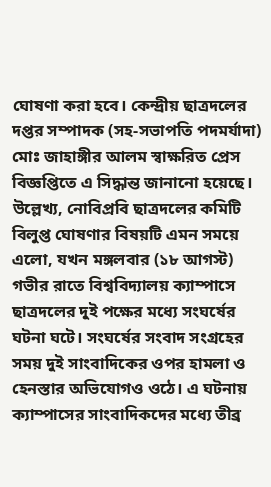ঘোষণা করা হবে। কেন্দ্রীয় ছাত্রদলের দপ্তর সম্পাদক (সহ-সভাপতি পদমর্যাদা) মোঃ জাহাঙ্গীর আলম স্বাক্ষরিত প্রেস বিজ্ঞপ্তিতে এ সিদ্ধান্ত জানানো হয়েছে। উল্লেখ্য, নোবিপ্রবি ছাত্রদলের কমিটি বিলুপ্ত ঘোষণার বিষয়টি এমন সময়ে এলো, যখন মঙ্গলবার (১৮ আগস্ট) গভীর রাতে বিশ্ববিদ্যালয় ক্যাম্পাসে ছাত্রদলের দুই পক্ষের মধ্যে সংঘর্ষের ঘটনা ঘটে। সংঘর্ষের সংবাদ সংগ্রহের সময় দুই সাংবাদিকের ওপর হামলা ও হেনস্তার অভিযোগও ওঠে। এ ঘটনায় ক্যাম্পাসের সাংবাদিকদের মধ্যে তীব্র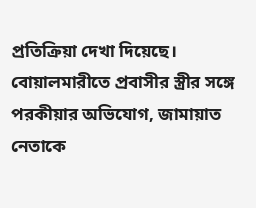প্রতিক্রিয়া দেখা দিয়েছে।
বোয়ালমারীতে প্রবাসীর স্ত্রীর সঙ্গে পরকীয়ার অভিযোগ, জামায়াত নেতাকে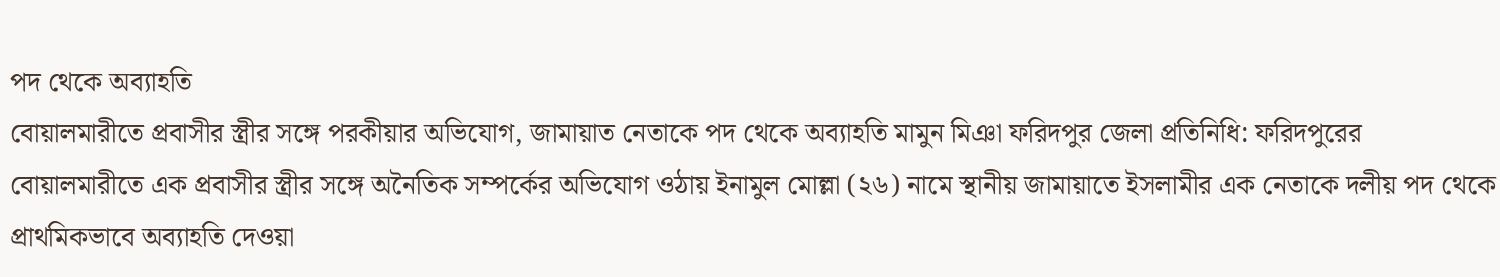পদ থেকে অব্যাহতি
বোয়ালমারীতে প্রবাসীর স্ত্রীর সঙ্গে পরকীয়ার অভিযোগ, জামায়াত নেতাকে পদ থেকে অব্যাহতি মামুন মিঞা ফরিদপুর জেলা প্রতিনিধি: ফরিদপুরের বোয়ালমারীতে এক প্রবাসীর স্ত্রীর সঙ্গে অনৈতিক সম্পর্কের অভিযোগ ওঠায় ইনামুল মোল্লা (২৬) নামে স্থানীয় জামায়াতে ইসলামীর এক নেতাকে দলীয় পদ থেকে প্রাথমিকভাবে অব্যাহতি দেওয়া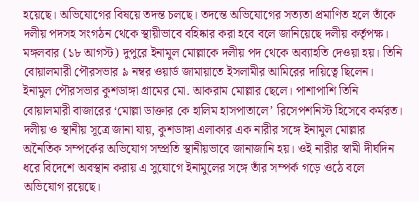হয়েছে। অভিযোগের বিষয়ে তদন্ত চলছে। তদন্তে অভিযোগের সত্যতা প্রমাণিত হলে তাঁকে দলীয় পদসহ সংগঠন থেকে স্থায়ীভাবে বহিষ্কার করা হবে বলে জানিয়েছে দলীয় কর্তৃপক্ষ। মঙ্গলবার (১৮ আগস্ট) দুপুরে ইনামুল মোল্লাকে দলীয় পদ থেকে অব্যাহতি দেওয়া হয়। তিনি বোয়ালমারী পৌরসভার ৯ নম্বর ওয়ার্ড জামায়াতে ইসলামীর আমিরের দায়িত্বে ছিলেন। ইনামুল পৌরসভার কুশডাঙ্গা গ্রামের মো. আকরাম মোল্লার ছেলে। পাশাপাশি তিনি বোয়ালমারী বাজারের ‘মোল্লা ডাক্তার কে হালিম হাসপাতালে’ রিসেপশনিস্ট হিসেবে কর্মরত। দলীয় ও স্থানীয় সূত্রে জানা যায়, কুশডাঙ্গা এলাকার এক নারীর সঙ্গে ইনামুল মোল্লার অনৈতিক সম্পর্কের অভিযোগ সম্প্রতি স্থানীয়ভাবে জানাজানি হয়। ওই নারীর স্বামী দীর্ঘদিন ধরে বিদেশে অবস্থান করায় এ সুযোগে ইনামুলের সঙ্গে তাঁর সম্পর্ক গড়ে ওঠে বলে অভিযোগ রয়েছে।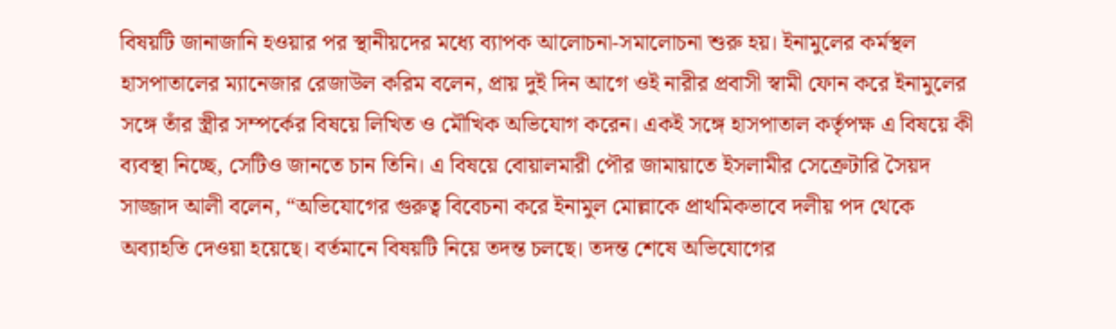বিষয়টি জানাজানি হওয়ার পর স্থানীয়দের মধ্যে ব্যাপক আলোচনা-সমালোচনা শুরু হয়। ইনামুলের কর্মস্থল হাসপাতালের ম্যানেজার রেজাউল করিম বলেন, প্রায় দুই দিন আগে ওই নারীর প্রবাসী স্বামী ফোন করে ইনামুলের সঙ্গে তাঁর স্ত্রীর সম্পর্কের বিষয়ে লিখিত ও মৌখিক অভিযোগ করেন। একই সঙ্গে হাসপাতাল কর্তৃপক্ষ এ বিষয়ে কী ব্যবস্থা নিচ্ছে, সেটিও জানতে চান তিনি। এ বিষয়ে বোয়ালমারী পৌর জামায়াতে ইসলামীর সেক্রেটারি সৈয়দ সাজ্জাদ আলী বলেন, “অভিযোগের গুরুত্ব বিবেচনা করে ইনামুল মোল্লাকে প্রাথমিকভাবে দলীয় পদ থেকে অব্যাহতি দেওয়া হয়েছে। বর্তমানে বিষয়টি নিয়ে তদন্ত চলছে। তদন্ত শেষে অভিযোগের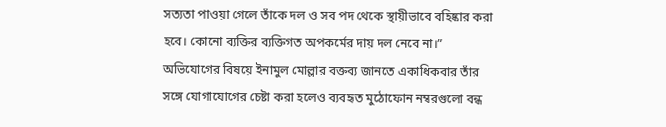সত্যতা পাওয়া গেলে তাঁকে দল ও সব পদ থেকে স্থায়ীভাবে বহিষ্কার করা হবে। কোনো ব্যক্তির ব্যক্তিগত অপকর্মের দায় দল নেবে না।” অভিযোগের বিষয়ে ইনামুল মোল্লার বক্তব্য জানতে একাধিকবার তাঁর সঙ্গে যোগাযোগের চেষ্টা করা হলেও ব্যবহৃত মুঠোফোন নম্বরগুলো বন্ধ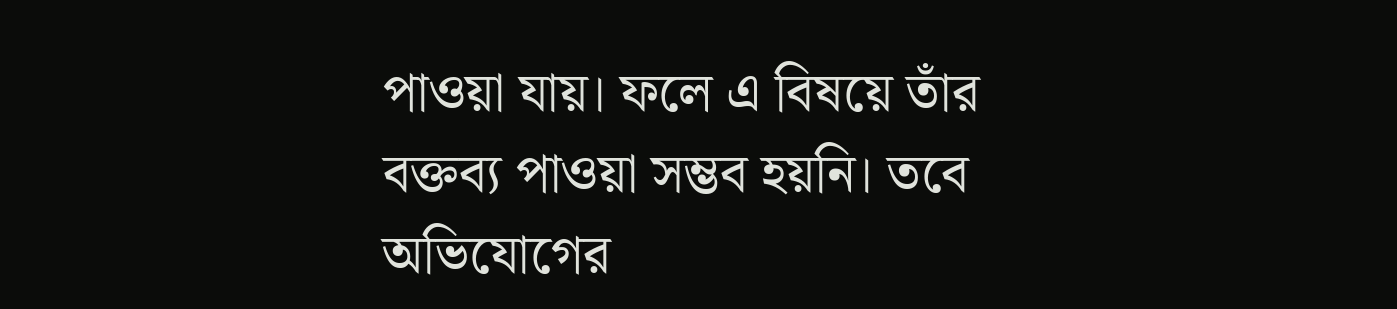পাওয়া যায়। ফলে এ বিষয়ে তাঁর বক্তব্য পাওয়া সম্ভব হয়নি। তবে অভিযোগের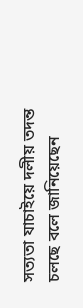সত্যতা যাচাইয়ে দলীয় তদন্ত চলছে বলে জানিয়েছেন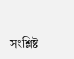সংশ্লিষ্ট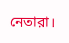নেতারা।